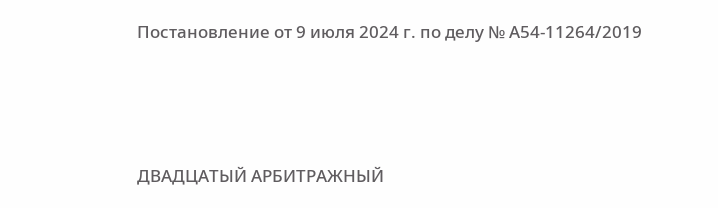Постановление от 9 июля 2024 г. по делу № А54-11264/2019




ДВАДЦАТЫЙ АРБИТРАЖНЫЙ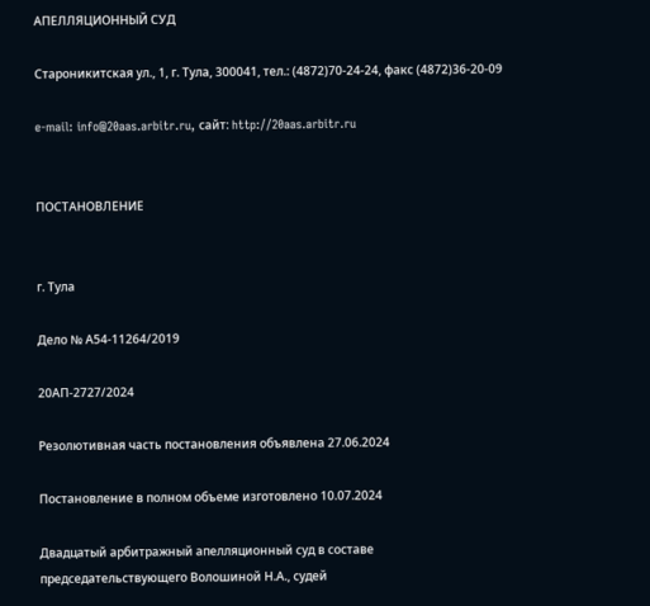АПЕЛЛЯЦИОННЫЙ СУД

Староникитская ул., 1, г. Тула, 300041, тел.: (4872)70-24-24, факс (4872)36-20-09

e-mail: info@20aas.arbitr.ru, сайт: http://20aas.arbitr.ru


ПОСТАНОВЛЕНИЕ


г. Тула

Дело № А54-11264/2019

20АП-2727/2024

Резолютивная часть постановления объявлена 27.06.2024

Постановление в полном объеме изготовлено 10.07.2024

Двадцатый арбитражный апелляционный суд в составе председательствующего Волошиной Н.А., судей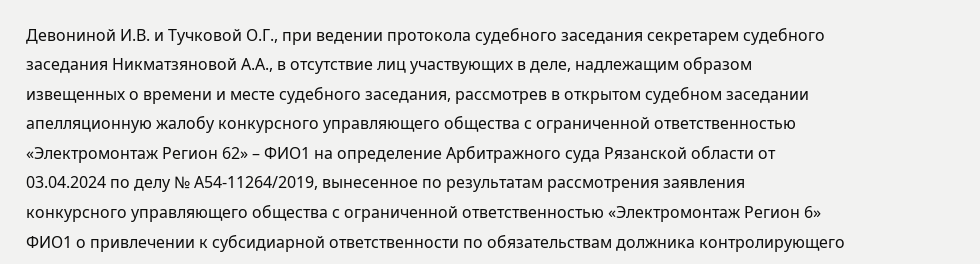Девониной И.В. и Тучковой О.Г., при ведении протокола судебного заседания секретарем судебного заседания Никматзяновой А.А., в отсутствие лиц участвующих в деле, надлежащим образом извещенных о времени и месте судебного заседания, рассмотрев в открытом судебном заседании апелляционную жалобу конкурсного управляющего общества с ограниченной ответственностью «Электромонтаж Регион 62» – ФИО1 на определение Арбитражного суда Рязанской области от 03.04.2024 по делу № А54-11264/2019, вынесенное по результатам рассмотрения заявления конкурсного управляющего общества с ограниченной ответственностью «Электромонтаж Регион 6» ФИО1 о привлечении к субсидиарной ответственности по обязательствам должника контролирующего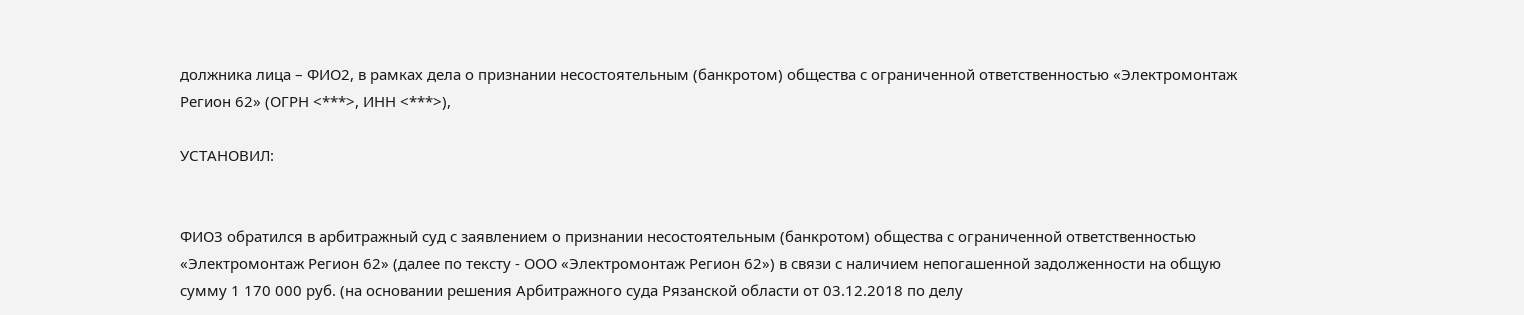должника лица – ФИО2, в рамках дела о признании несостоятельным (банкротом) общества с ограниченной ответственностью «Электромонтаж Регион 62» (ОГРН <***>, ИНН <***>),

УСТАНОВИЛ:


ФИО3 обратился в арбитражный суд с заявлением о признании несостоятельным (банкротом) общества с ограниченной ответственностью «Электромонтаж Регион 62» (далее по тексту - ООО «Электромонтаж Регион 62») в связи с наличием непогашенной задолженности на общую сумму 1 170 000 руб. (на основании решения Арбитражного суда Рязанской области от 03.12.2018 по делу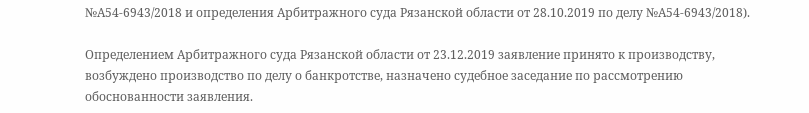№А54-6943/2018 и определения Арбитражного суда Рязанской области от 28.10.2019 по делу №А54-6943/2018).

Определением Арбитражного суда Рязанской области от 23.12.2019 заявление принято к производству, возбуждено производство по делу о банкротстве, назначено судебное заседание по рассмотрению обоснованности заявления.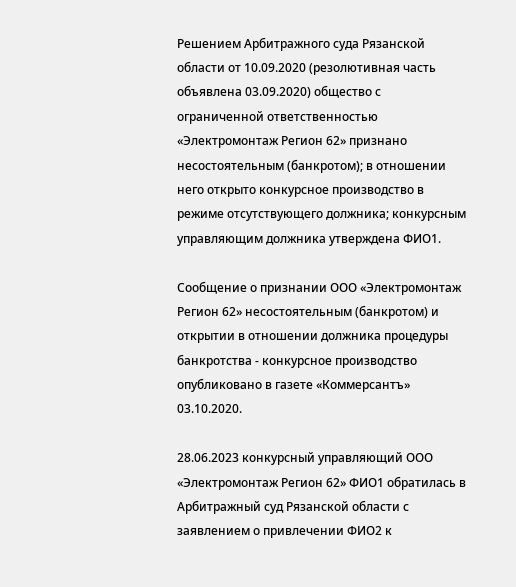Решением Арбитражного суда Рязанской области от 10.09.2020 (резолютивная часть объявлена 03.09.2020) общество с ограниченной ответственностью «Электромонтаж Регион 62» признано несостоятельным (банкротом); в отношении него открыто конкурсное производство в режиме отсутствующего должника; конкурсным управляющим должника утверждена ФИО1.

Сообщение о признании ООО «Электромонтаж Регион 62» несостоятельным (банкротом) и открытии в отношении должника процедуры банкротства - конкурсное производство опубликовано в газете «Коммерсантъ» 03.10.2020.

28.06.2023 конкурсный управляющий ООО «Электромонтаж Регион 62» ФИО1 обратилась в Арбитражный суд Рязанской области с заявлением о привлечении ФИО2 к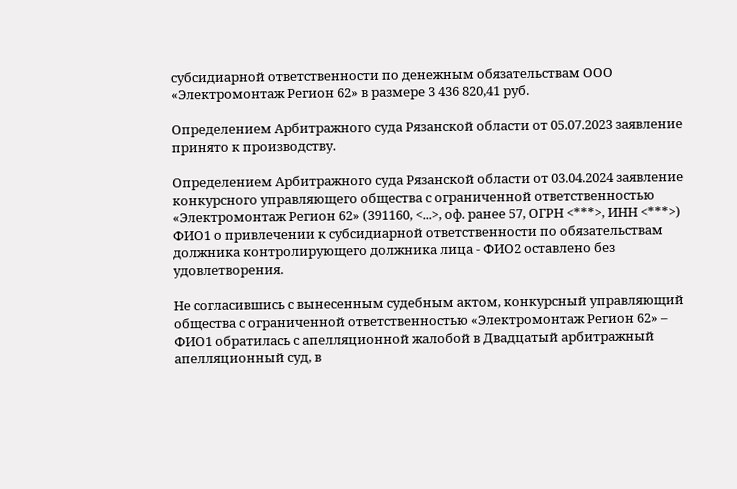субсидиарной ответственности по денежным обязательствам ООО «Электромонтаж Регион 62» в размере 3 436 820,41 руб.

Определением Арбитражного суда Рязанской области от 05.07.2023 заявление принято к производству.

Определением Арбитражного суда Рязанской области от 03.04.2024 заявление конкурсного управляющего общества с ограниченной ответственностью «Электромонтаж Регион 62» (391160, <...>, оф. ранее 57, ОГРН <***>, ИНН <***>) ФИО1 о привлечении к субсидиарной ответственности по обязательствам должника контролирующего должника лица - ФИО2 оставлено без удовлетворения.

Не согласившись с вынесенным судебным актом, конкурсный управляющий общества с ограниченной ответственностью «Электромонтаж Регион 62» – ФИО1 обратилась с апелляционной жалобой в Двадцатый арбитражный апелляционный суд, в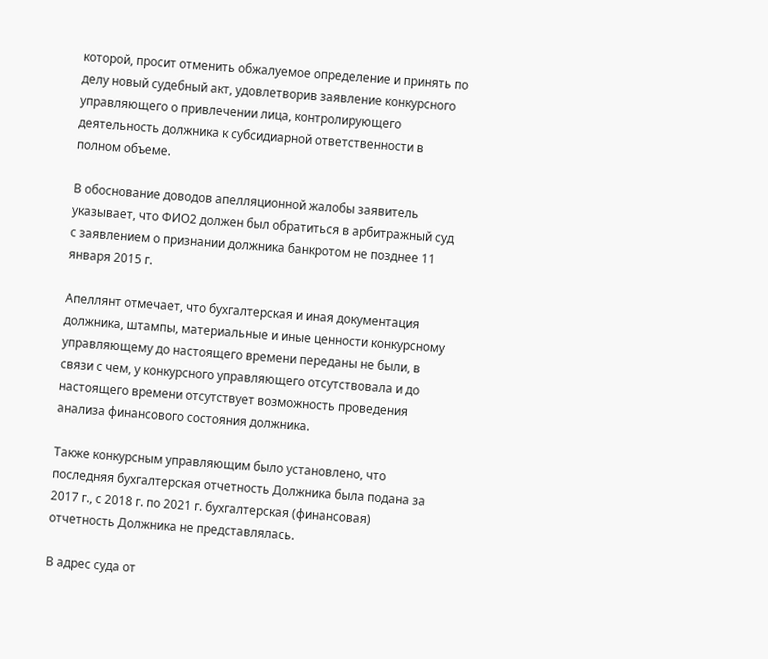которой, просит отменить обжалуемое определение и принять по делу новый судебный акт, удовлетворив заявление конкурсного управляющего о привлечении лица, контролирующего деятельность должника к субсидиарной ответственности в полном объеме.

В обоснование доводов апелляционной жалобы заявитель указывает, что ФИО2 должен был обратиться в арбитражный суд с заявлением о признании должника банкротом не позднее 11 января 2015 г.

Апеллянт отмечает, что бухгалтерская и иная документация должника, штампы, материальные и иные ценности конкурсному управляющему до настоящего времени переданы не были, в связи с чем, у конкурсного управляющего отсутствовала и до настоящего времени отсутствует возможность проведения анализа финансового состояния должника.

Также конкурсным управляющим было установлено, что последняя бухгалтерская отчетность Должника была подана за 2017 г., с 2018 г. по 2021 г. бухгалтерская (финансовая) отчетность Должника не представлялась.

В адрес суда от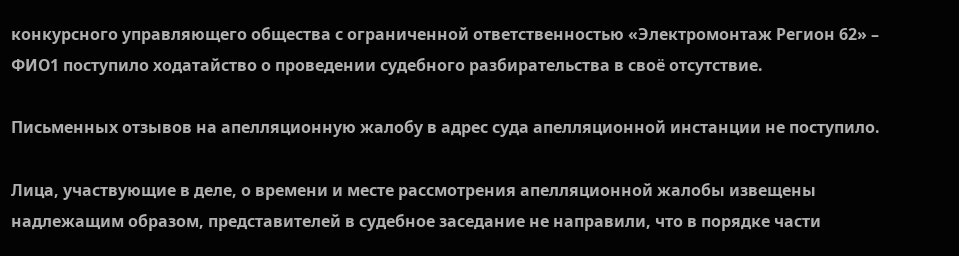конкурсного управляющего общества с ограниченной ответственностью «Электромонтаж Регион 62» – ФИО1 поступило ходатайство о проведении судебного разбирательства в своё отсутствие.

Письменных отзывов на апелляционную жалобу в адрес суда апелляционной инстанции не поступило.

Лица, участвующие в деле, о времени и месте рассмотрения апелляционной жалобы извещены надлежащим образом, представителей в судебное заседание не направили, что в порядке части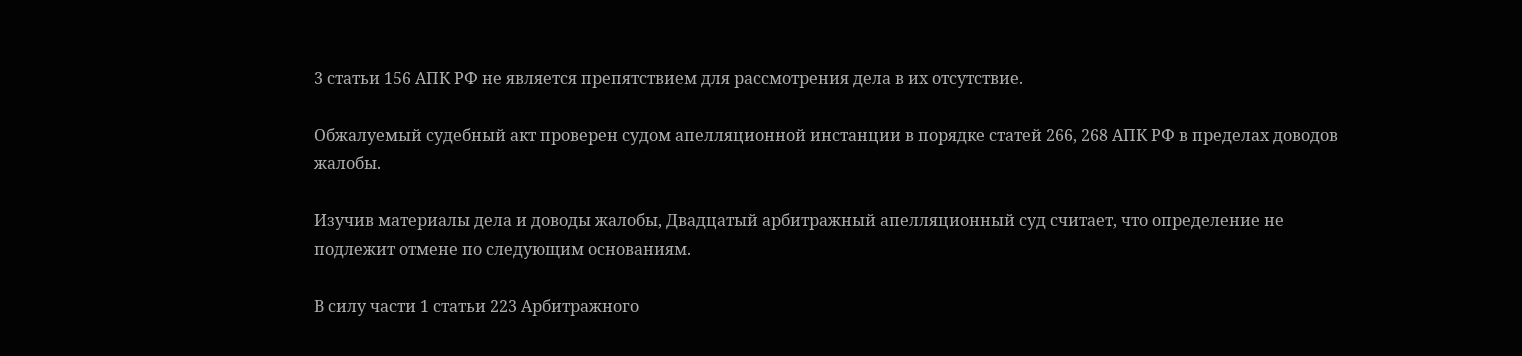3 статьи 156 АПК РФ не является препятствием для рассмотрения дела в их отсутствие.

Обжалуемый судебный акт проверен судом апелляционной инстанции в порядке статей 266, 268 АПК РФ в пределах доводов жалобы.

Изучив материалы дела и доводы жалобы, Двадцатый арбитражный апелляционный суд считает, что определение не подлежит отмене по следующим основаниям.

В силу части 1 статьи 223 Арбитражного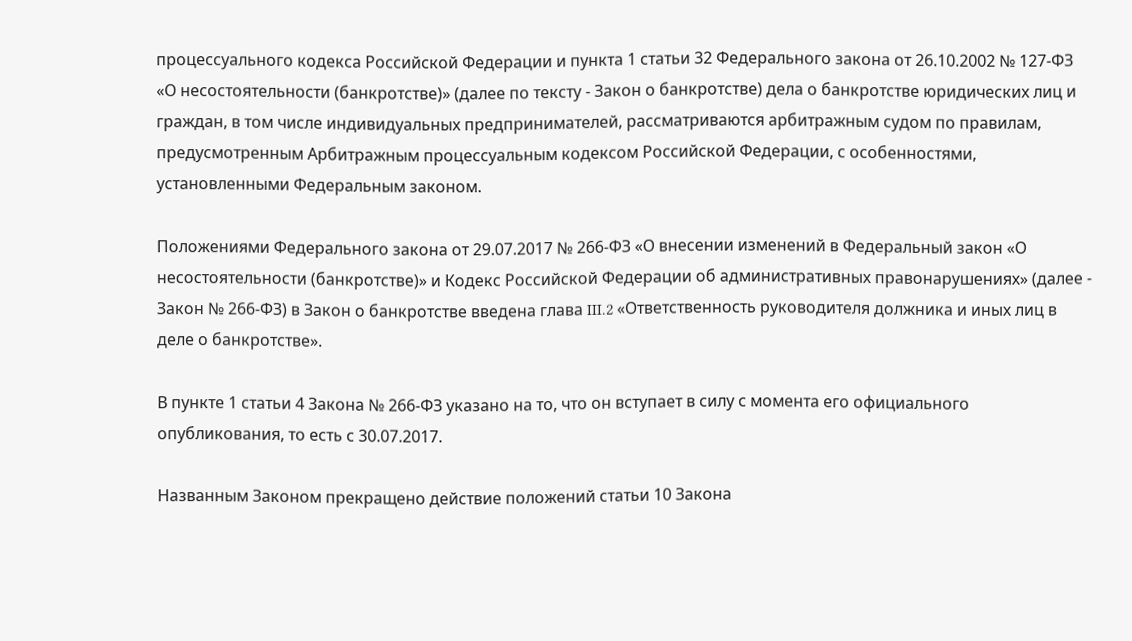процессуального кодекса Российской Федерации и пункта 1 статьи 32 Федерального закона от 26.10.2002 № 127-ФЗ «О несостоятельности (банкротстве)» (далее по тексту - Закон о банкротстве) дела о банкротстве юридических лиц и граждан, в том числе индивидуальных предпринимателей, рассматриваются арбитражным судом по правилам, предусмотренным Арбитражным процессуальным кодексом Российской Федерации, с особенностями, установленными Федеральным законом.

Положениями Федерального закона от 29.07.2017 № 266-ФЗ «О внесении изменений в Федеральный закон «О несостоятельности (банкротстве)» и Кодекс Российской Федерации об административных правонарушениях» (далее - Закон № 266-ФЗ) в Закон о банкротстве введена глава III.2 «Ответственность руководителя должника и иных лиц в деле о банкротстве».

В пункте 1 статьи 4 Закона № 266-ФЗ указано на то, что он вступает в силу с момента его официального опубликования, то есть с 30.07.2017.

Названным Законом прекращено действие положений статьи 10 Закона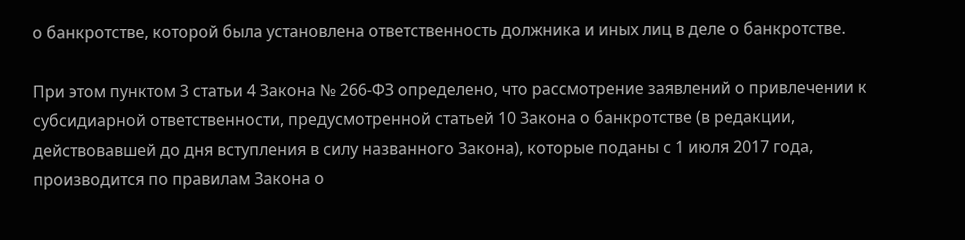о банкротстве, которой была установлена ответственность должника и иных лиц в деле о банкротстве.

При этом пунктом 3 статьи 4 Закона № 266-ФЗ определено, что рассмотрение заявлений о привлечении к субсидиарной ответственности, предусмотренной статьей 10 Закона о банкротстве (в редакции, действовавшей до дня вступления в силу названного Закона), которые поданы с 1 июля 2017 года, производится по правилам Закона о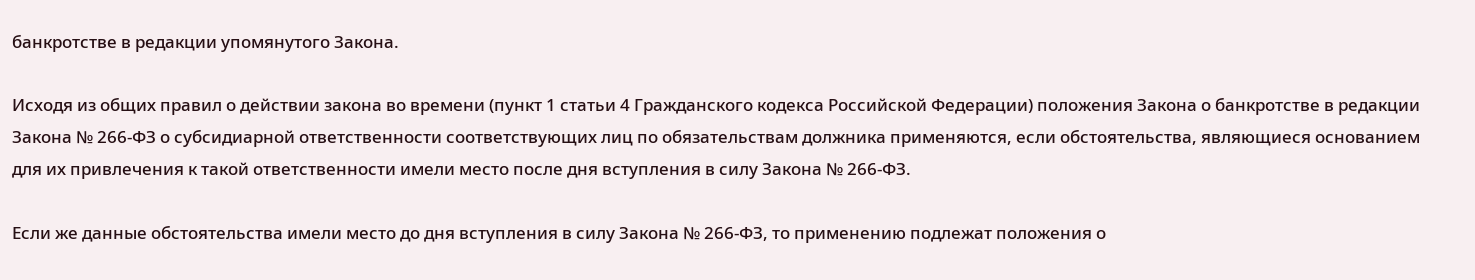банкротстве в редакции упомянутого Закона.

Исходя из общих правил о действии закона во времени (пункт 1 статьи 4 Гражданского кодекса Российской Федерации) положения Закона о банкротстве в редакции Закона № 266-ФЗ о субсидиарной ответственности соответствующих лиц по обязательствам должника применяются, если обстоятельства, являющиеся основанием для их привлечения к такой ответственности имели место после дня вступления в силу Закона № 266-ФЗ.

Если же данные обстоятельства имели место до дня вступления в силу Закона № 266-ФЗ, то применению подлежат положения о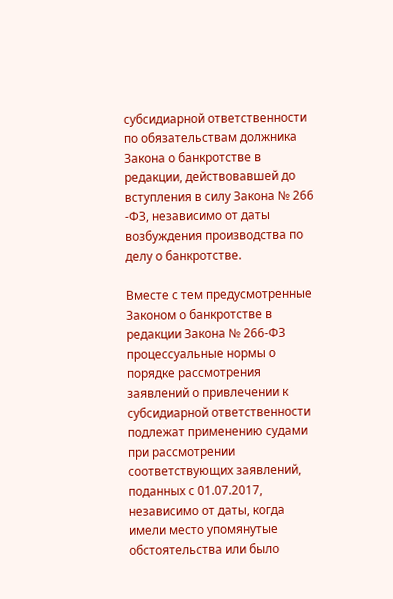субсидиарной ответственности по обязательствам должника Закона о банкротстве в редакции, действовавшей до вступления в силу Закона № 266 -ФЗ, независимо от даты возбуждения производства по делу о банкротстве.

Вместе с тем предусмотренные Законом о банкротстве в редакции Закона № 266-ФЗ процессуальные нормы о порядке рассмотрения заявлений о привлечении к субсидиарной ответственности подлежат применению судами при рассмотрении соответствующих заявлений, поданных с 01.07.2017, независимо от даты, когда имели место упомянутые обстоятельства или было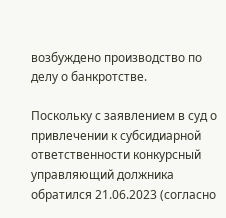возбуждено производство по делу о банкротстве.

Поскольку с заявлением в суд о привлечении к субсидиарной ответственности конкурсный управляющий должника обратился 21.06.2023 (согласно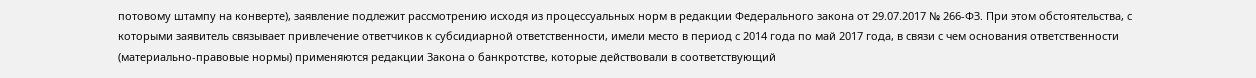потовому штампу на конверте), заявление подлежит рассмотрению исходя из процессуальных норм в редакции Федерального закона от 29.07.2017 № 266-ФЗ. При этом обстоятельства, с которыми заявитель связывает привлечение ответчиков к субсидиарной ответственности, имели место в период с 2014 года по май 2017 года, в связи с чем основания ответственности (материально-правовые нормы) применяются редакции Закона о банкротстве, которые действовали в соответствующий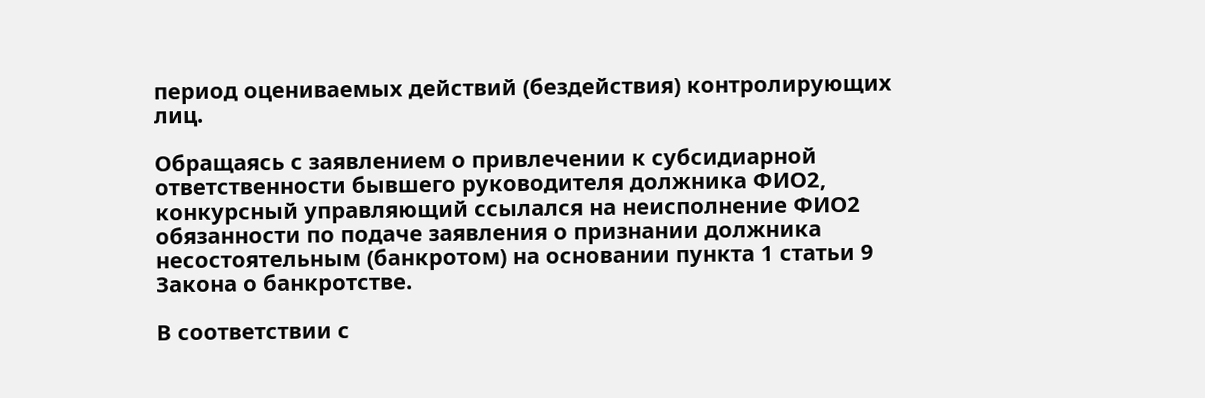период оцениваемых действий (бездействия) контролирующих лиц.

Обращаясь с заявлением о привлечении к субсидиарной ответственности бывшего руководителя должника ФИО2, конкурсный управляющий ссылался на неисполнение ФИО2 обязанности по подаче заявления о признании должника несостоятельным (банкротом) на основании пункта 1 статьи 9 Закона о банкротстве.

В соответствии с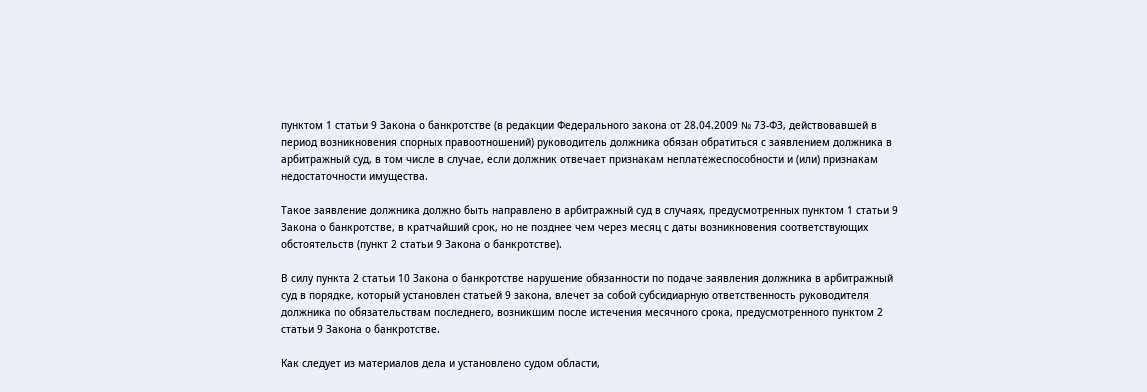пунктом 1 статьи 9 Закона о банкротстве (в редакции Федерального закона от 28.04.2009 № 73-ФЗ, действовавшей в период возникновения спорных правоотношений) руководитель должника обязан обратиться с заявлением должника в арбитражный суд, в том числе в случае, если должник отвечает признакам неплатежеспособности и (или) признакам недостаточности имущества.

Такое заявление должника должно быть направлено в арбитражный суд в случаях, предусмотренных пунктом 1 статьи 9 Закона о банкротстве, в кратчайший срок, но не позднее чем через месяц с даты возникновения соответствующих обстоятельств (пункт 2 статьи 9 Закона о банкротстве).

В силу пункта 2 статьи 10 Закона о банкротстве нарушение обязанности по подаче заявления должника в арбитражный суд в порядке, который установлен статьей 9 закона, влечет за собой субсидиарную ответственность руководителя должника по обязательствам последнего, возникшим после истечения месячного срока, предусмотренного пунктом 2 статьи 9 Закона о банкротстве.

Как следует из материалов дела и установлено судом области,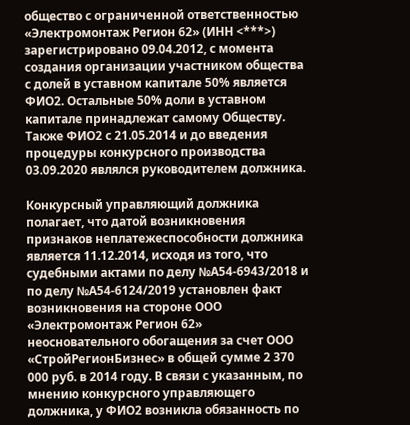общество с ограниченной ответственностью «Электромонтаж Регион 62» (ИНН <***>) зарегистрировано 09.04.2012, с момента создания организации участником общества с долей в уставном капитале 50% является ФИО2. Остальные 50% доли в уставном капитале принадлежат самому Обществу. Также ФИО2 с 21.05.2014 и до введения процедуры конкурсного производства 03.09.2020 являлся руководителем должника.

Конкурсный управляющий должника полагает, что датой возникновения признаков неплатежеспособности должника является 11.12.2014, исходя из того, что судебными актами по делу №А54-6943/2018 и по делу №А54-6124/2019 установлен факт возникновения на стороне ООО «Электромонтаж Регион 62» неосновательного обогащения за счет ООО «СтройРегионБизнес» в общей сумме 2 370 000 руб. в 2014 году. В связи с указанным, по мнению конкурсного управляющего должника, у ФИО2 возникла обязанность по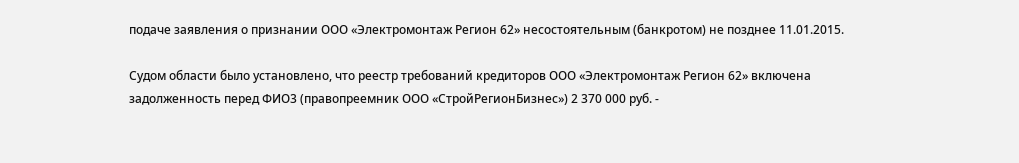подаче заявления о признании ООО «Электромонтаж Регион 62» несостоятельным (банкротом) не позднее 11.01.2015.

Судом области было установлено, что реестр требований кредиторов ООО «Электромонтаж Регион 62» включена задолженность перед ФИО3 (правопреемник ООО «СтройРегионБизнес») 2 370 000 руб. -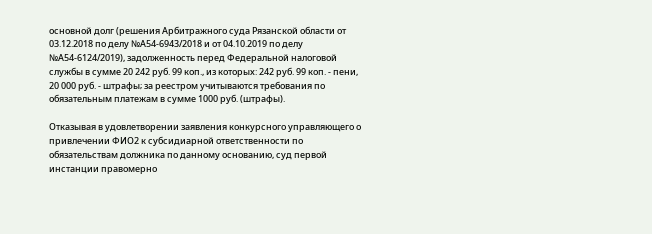основной долг (решения Арбитражного суда Рязанской области от 03.12.2018 по делу №А54-6943/2018 и от 04.10.2019 по делу №А54-6124/2019), задолженность перед Федеральной налоговой службы в сумме 20 242 руб. 99 коп., из которых: 242 руб. 99 коп. - пени, 20 000 руб. - штрафы; за реестром учитываются требования по обязательным платежам в сумме 1000 руб. (штрафы).

Отказывая в удовлетворении заявления конкурсного управляющего о привлечении ФИО2 к субсидиарной ответственности по обязательствам должника по данному основанию, суд первой инстанции правомерно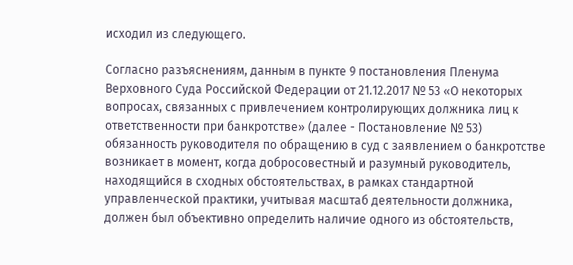исходил из следующего.

Согласно разъяснениям, данным в пункте 9 постановления Пленума Верховного Суда Российской Федерации от 21.12.2017 № 53 «О некоторых вопросах, связанных с привлечением контролирующих должника лиц к ответственности при банкротстве» (далее - Постановление № 53) обязанность руководителя по обращению в суд с заявлением о банкротстве возникает в момент, когда добросовестный и разумный руководитель, находящийся в сходных обстоятельствах, в рамках стандартной управленческой практики, учитывая масштаб деятельности должника, должен был объективно определить наличие одного из обстоятельств,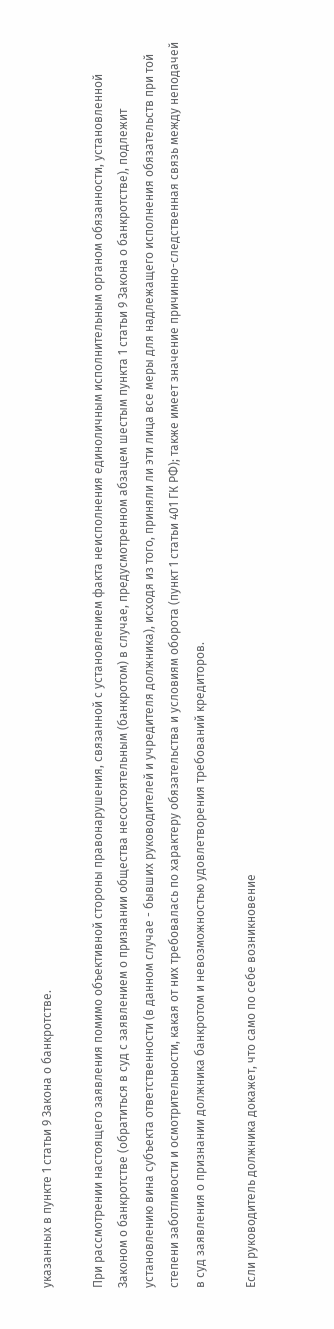указанных в пункте 1 статьи 9 Закона о банкротстве.

При рассмотрении настоящего заявления помимо объективной стороны правонарушения, связанной с установлением факта неисполнения единоличным исполнительным органом обязанности, установленной Законом о банкротстве (обратиться в суд с заявлением о признании общества несостоятельным (банкротом) в случае, предусмотренном абзацем шестым пункта 1 статьи 9 Закона о банкротстве), подлежит установлению вина субъекта ответственности (в данном случае - бывших руководителей и учредителя должника), исходя из того, приняли ли эти лица все меры для надлежащего исполнения обязательств при той степени заботливости и осмотрительности, какая от них требовалась по характеру обязательства и условиям оборота (пункт 1 статьи 401 ГК РФ); также имеет значение причинно-следственная связь между неподачей в суд заявления о признании должника банкротом и невозможностью удовлетворения требований кредиторов.

Если руководитель должника докажет, что само по себе возникновение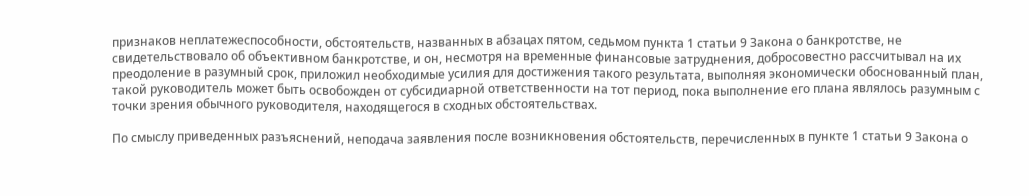признаков неплатежеспособности, обстоятельств, названных в абзацах пятом, седьмом пункта 1 статьи 9 Закона о банкротстве, не свидетельствовало об объективном банкротстве, и он, несмотря на временные финансовые затруднения, добросовестно рассчитывал на их преодоление в разумный срок, приложил необходимые усилия для достижения такого результата, выполняя экономически обоснованный план, такой руководитель может быть освобожден от субсидиарной ответственности на тот период, пока выполнение его плана являлось разумным с точки зрения обычного руководителя, находящегося в сходных обстоятельствах.

По смыслу приведенных разъяснений, неподача заявления после возникновения обстоятельств, перечисленных в пункте 1 статьи 9 Закона о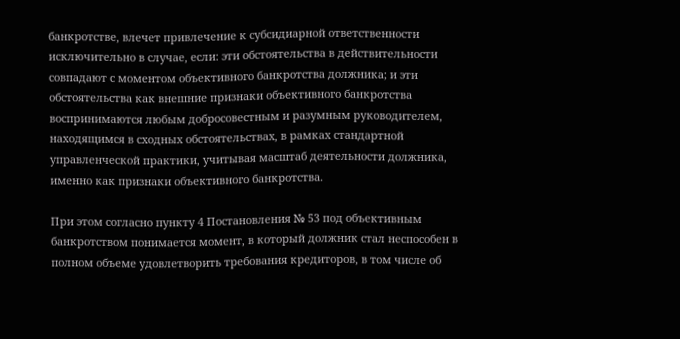банкротстве, влечет привлечение к субсидиарной ответственности исключительно в случае, если: эти обстоятельства в действительности совпадают с моментом объективного банкротства должника; и эти обстоятельства как внешние признаки объективного банкротства воспринимаются любым добросовестным и разумным руководителем, находящимся в сходных обстоятельствах, в рамках стандартной управленческой практики, учитывая масштаб деятельности должника, именно как признаки объективного банкротства.

При этом согласно пункту 4 Постановления № 53 под объективным банкротством понимается момент, в который должник стал неспособен в полном объеме удовлетворить требования кредиторов, в том числе об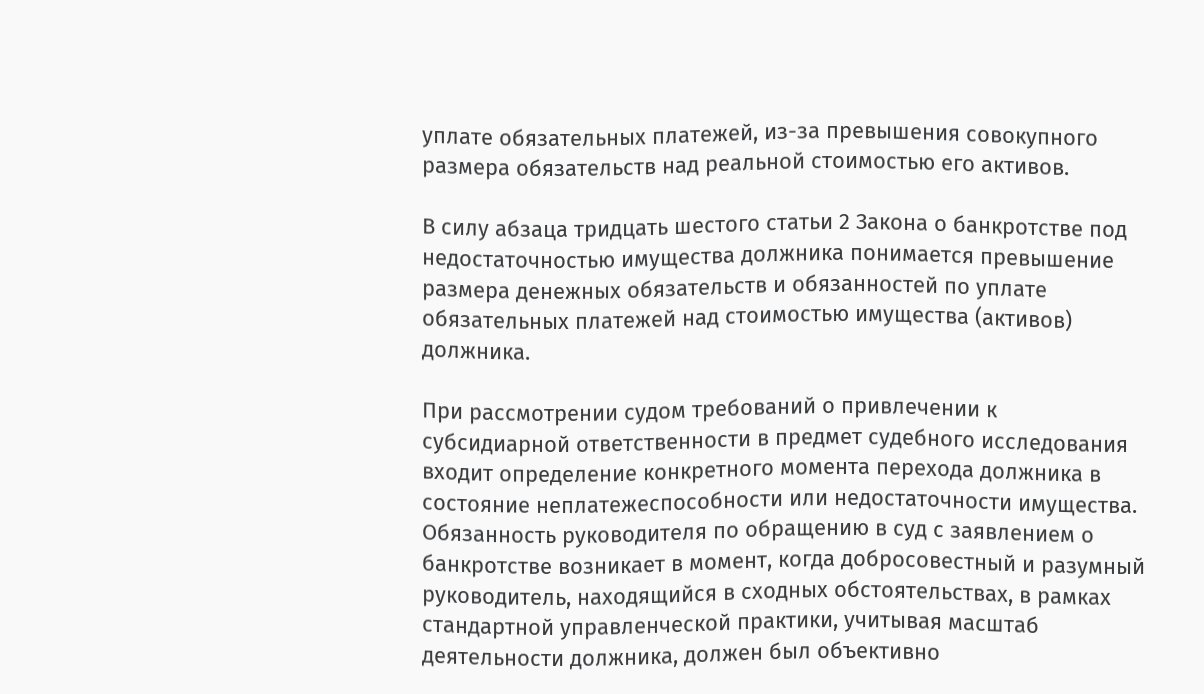уплате обязательных платежей, из-за превышения совокупного размера обязательств над реальной стоимостью его активов.

В силу абзаца тридцать шестого статьи 2 Закона о банкротстве под недостаточностью имущества должника понимается превышение размера денежных обязательств и обязанностей по уплате обязательных платежей над стоимостью имущества (активов) должника.

При рассмотрении судом требований о привлечении к субсидиарной ответственности в предмет судебного исследования входит определение конкретного момента перехода должника в состояние неплатежеспособности или недостаточности имущества. Обязанность руководителя по обращению в суд с заявлением о банкротстве возникает в момент, когда добросовестный и разумный руководитель, находящийся в сходных обстоятельствах, в рамках стандартной управленческой практики, учитывая масштаб деятельности должника, должен был объективно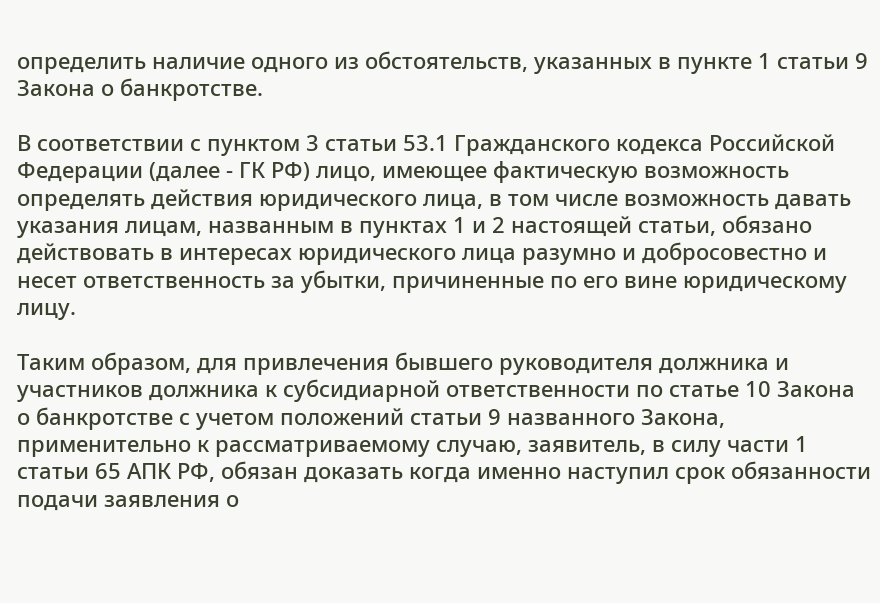определить наличие одного из обстоятельств, указанных в пункте 1 статьи 9 Закона о банкротстве.

В соответствии с пунктом 3 статьи 53.1 Гражданского кодекса Российской Федерации (далее - ГК РФ) лицо, имеющее фактическую возможность определять действия юридического лица, в том числе возможность давать указания лицам, названным в пунктах 1 и 2 настоящей статьи, обязано действовать в интересах юридического лица разумно и добросовестно и несет ответственность за убытки, причиненные по его вине юридическому лицу.

Таким образом, для привлечения бывшего руководителя должника и участников должника к субсидиарной ответственности по статье 10 Закона о банкротстве с учетом положений статьи 9 названного Закона, применительно к рассматриваемому случаю, заявитель, в силу части 1 статьи 65 АПК РФ, обязан доказать когда именно наступил срок обязанности подачи заявления о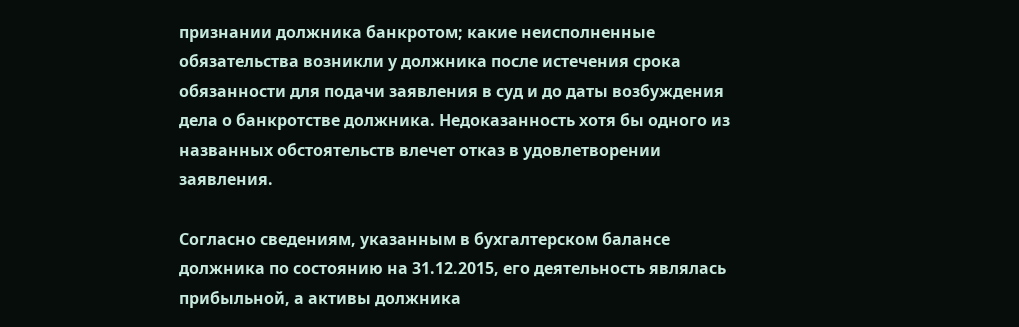признании должника банкротом; какие неисполненные обязательства возникли у должника после истечения срока обязанности для подачи заявления в суд и до даты возбуждения дела о банкротстве должника. Недоказанность хотя бы одного из названных обстоятельств влечет отказ в удовлетворении заявления.

Согласно сведениям, указанным в бухгалтерском балансе должника по состоянию на 31.12.2015, его деятельность являлась прибыльной, а активы должника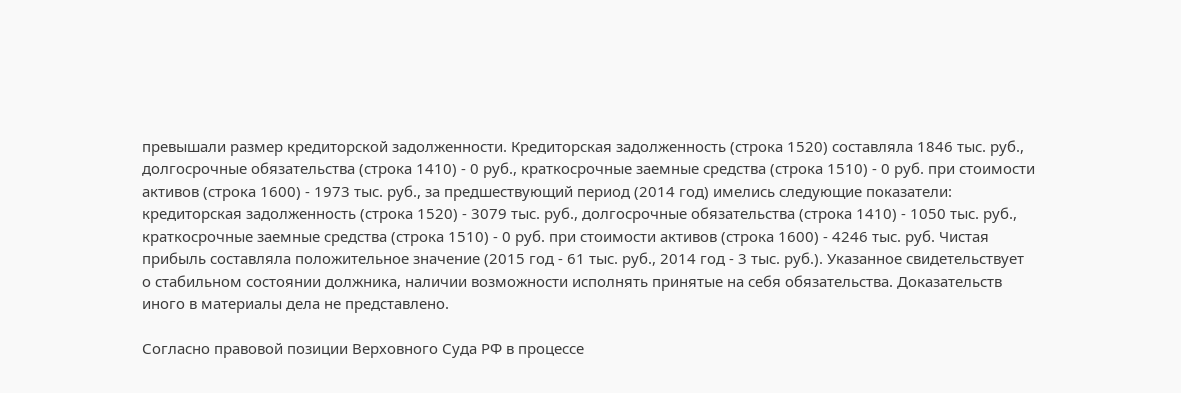превышали размер кредиторской задолженности. Кредиторская задолженность (строка 1520) составляла 1846 тыс. руб., долгосрочные обязательства (строка 1410) - 0 руб., краткосрочные заемные средства (строка 1510) - 0 руб. при стоимости активов (строка 1600) - 1973 тыс. руб., за предшествующий период (2014 год) имелись следующие показатели: кредиторская задолженность (строка 1520) - 3079 тыс. руб., долгосрочные обязательства (строка 1410) - 1050 тыс. руб., краткосрочные заемные средства (строка 1510) - 0 руб. при стоимости активов (строка 1600) - 4246 тыс. руб. Чистая прибыль составляла положительное значение (2015 год - 61 тыс. руб., 2014 год - 3 тыс. руб.). Указанное свидетельствует о стабильном состоянии должника, наличии возможности исполнять принятые на себя обязательства. Доказательств иного в материалы дела не представлено.

Согласно правовой позиции Верховного Суда РФ в процессе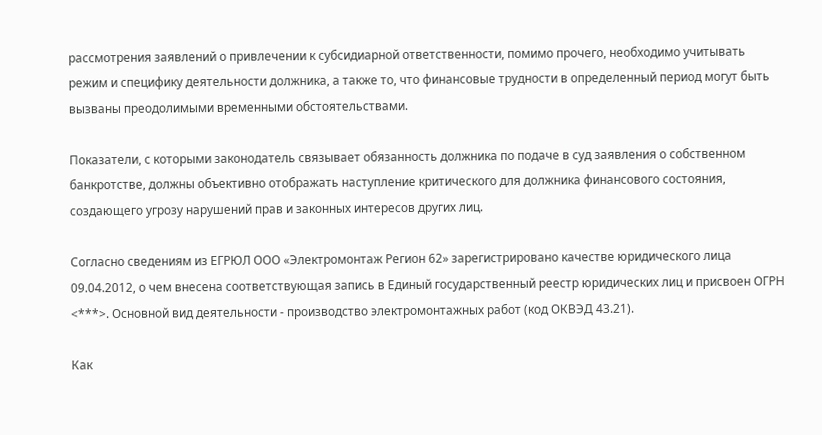рассмотрения заявлений о привлечении к субсидиарной ответственности, помимо прочего, необходимо учитывать режим и специфику деятельности должника, а также то, что финансовые трудности в определенный период могут быть вызваны преодолимыми временными обстоятельствами.

Показатели, с которыми законодатель связывает обязанность должника по подаче в суд заявления о собственном банкротстве, должны объективно отображать наступление критического для должника финансового состояния, создающего угрозу нарушений прав и законных интересов других лиц.

Согласно сведениям из ЕГРЮЛ ООО «Электромонтаж Регион 62» зарегистрировано качестве юридического лица 09.04.2012, о чем внесена соответствующая запись в Единый государственный реестр юридических лиц и присвоен ОГРН <***>. Основной вид деятельности - производство электромонтажных работ (код ОКВЭД 43.21).

Как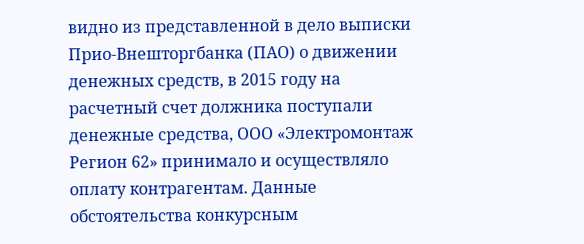видно из представленной в дело выписки Прио-Внешторгбанка (ПАО) о движении денежных средств, в 2015 году на расчетный счет должника поступали денежные средства, ООО «Электромонтаж Регион 62» принимало и осуществляло оплату контрагентам. Данные обстоятельства конкурсным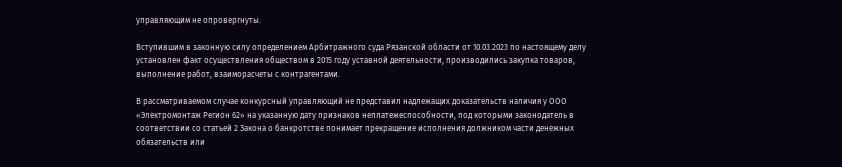управляющим не опровергнуты.

Вступившим в законную силу определением Арбитражного суда Рязанской области от 10.03.2023 по настоящему делу установлен факт осуществления обществом в 2015 году уставной деятельности, производились закупка товаров, выполнение работ, взаиморасчеты с контрагентами.

В рассматриваемом случае конкурсный управляющий не представил надлежащих доказательств наличия у ООО «Электромонтаж Регион 62» на указанную дату признаков неплатежеспособности, под которыми законодатель в соответствии со статьей 2 Закона о банкротстве понимает прекращение исполнения должником части денежных обязательств или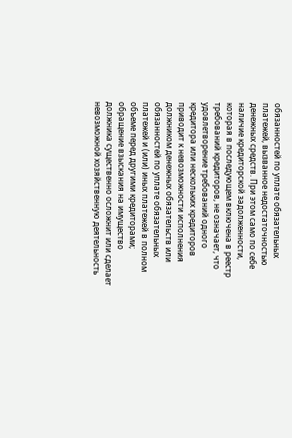обязанностей по уплате обязательных платежей, вызванное недостаточностью денежных средств. При этом само по себе наличие кредиторской задолженности, которая в последующем включена в реестр требований кредиторов, не означает, что удовлетворение требований одного кредитора или нескольких кредиторов приводит к невозможности исполнения должником денежных обязательств или обязанностей по уплате обязательных платежей и (или) иных платежей в полном объеме перед другими кредиторами; обращение взыскания на имущество должника существенно осложнит или сделает невозможной хозяйственную деятельность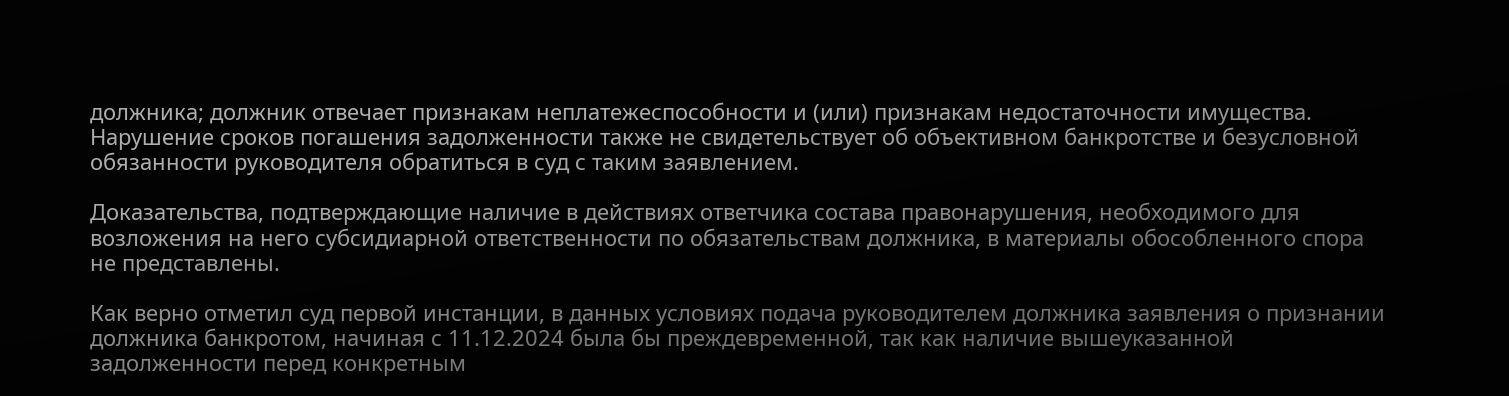должника; должник отвечает признакам неплатежеспособности и (или) признакам недостаточности имущества. Нарушение сроков погашения задолженности также не свидетельствует об объективном банкротстве и безусловной обязанности руководителя обратиться в суд с таким заявлением.

Доказательства, подтверждающие наличие в действиях ответчика состава правонарушения, необходимого для возложения на него субсидиарной ответственности по обязательствам должника, в материалы обособленного спора не представлены.

Как верно отметил суд первой инстанции, в данных условиях подача руководителем должника заявления о признании должника банкротом, начиная с 11.12.2024 была бы преждевременной, так как наличие вышеуказанной задолженности перед конкретным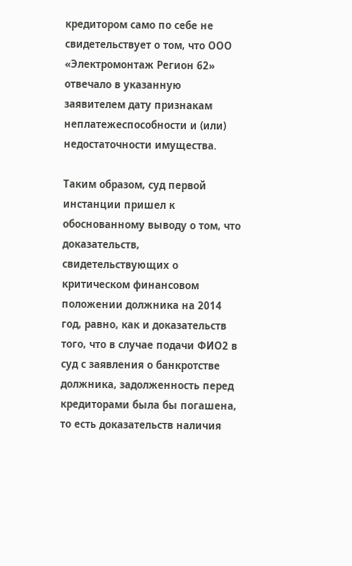кредитором само по себе не свидетельствует о том, что ООО «Электромонтаж Регион 62» отвечало в указанную заявителем дату признакам неплатежеспособности и (или) недостаточности имущества.

Таким образом, суд первой инстанции пришел к обоснованному выводу о том, что доказательств, свидетельствующих о критическом финансовом положении должника на 2014 год, равно, как и доказательств того, что в случае подачи ФИО2 в суд с заявления о банкротстве должника, задолженность перед кредиторами была бы погашена, то есть доказательств наличия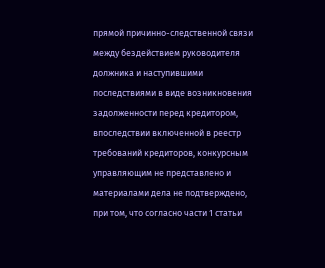прямой причинно-следственной связи между бездействием руководителя должника и наступившими последствиями в виде возникновения задолженности перед кредитором, впоследствии включенной в реестр требований кредиторов, конкурсным управляющим не представлено и материалами дела не подтверждено, при том, что согласно части 1 статьи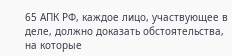65 АПК РФ, каждое лицо, участвующее в деле, должно доказать обстоятельства, на которые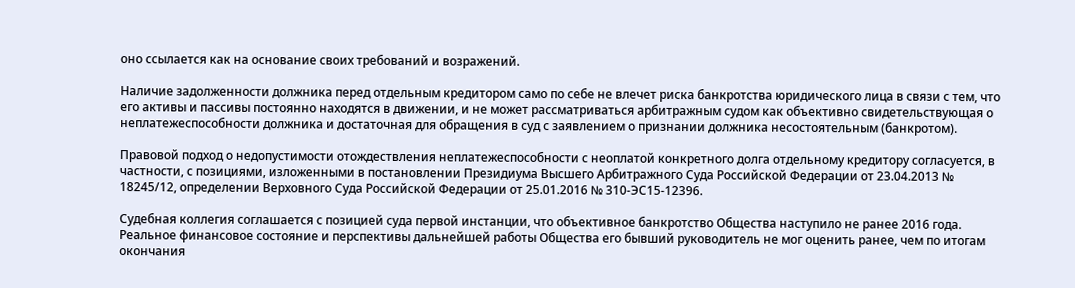оно ссылается как на основание своих требований и возражений.

Наличие задолженности должника перед отдельным кредитором само по себе не влечет риска банкротства юридического лица в связи с тем, что его активы и пассивы постоянно находятся в движении, и не может рассматриваться арбитражным судом как объективно свидетельствующая о неплатежеспособности должника и достаточная для обращения в суд с заявлением о признании должника несостоятельным (банкротом).

Правовой подход о недопустимости отождествления неплатежеспособности с неоплатой конкретного долга отдельному кредитору согласуется, в частности, с позициями, изложенными в постановлении Президиума Высшего Арбитражного Суда Российской Федерации от 23.04.2013 № 18245/12, определении Верховного Суда Российской Федерации от 25.01.2016 № 310-ЭС15-12396.

Судебная коллегия соглашается с позицией суда первой инстанции, что объективное банкротство Общества наступило не ранее 2016 года. Реальное финансовое состояние и перспективы дальнейшей работы Общества его бывший руководитель не мог оценить ранее, чем по итогам окончания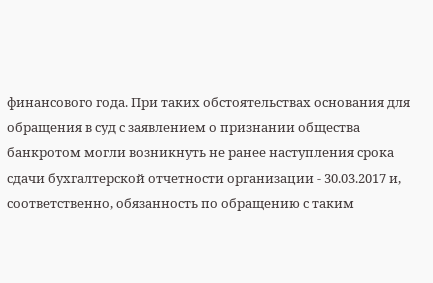финансового года. При таких обстоятельствах основания для обращения в суд с заявлением о признании общества банкротом могли возникнуть не ранее наступления срока сдачи бухгалтерской отчетности организации - 30.03.2017 и, соответственно, обязанность по обращению с таким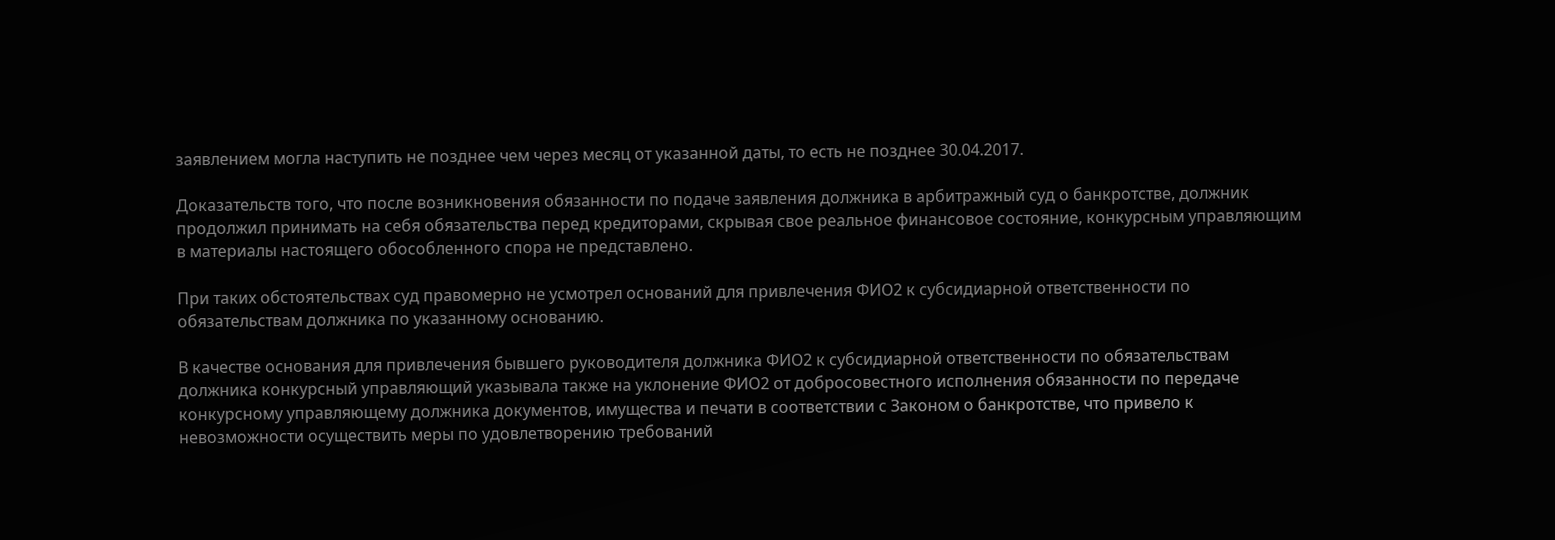заявлением могла наступить не позднее чем через месяц от указанной даты, то есть не позднее 30.04.2017.

Доказательств того, что после возникновения обязанности по подаче заявления должника в арбитражный суд о банкротстве, должник продолжил принимать на себя обязательства перед кредиторами, скрывая свое реальное финансовое состояние, конкурсным управляющим в материалы настоящего обособленного спора не представлено.

При таких обстоятельствах суд правомерно не усмотрел оснований для привлечения ФИО2 к субсидиарной ответственности по обязательствам должника по указанному основанию.

В качестве основания для привлечения бывшего руководителя должника ФИО2 к субсидиарной ответственности по обязательствам должника конкурсный управляющий указывала также на уклонение ФИО2 от добросовестного исполнения обязанности по передаче конкурсному управляющему должника документов, имущества и печати в соответствии с Законом о банкротстве, что привело к невозможности осуществить меры по удовлетворению требований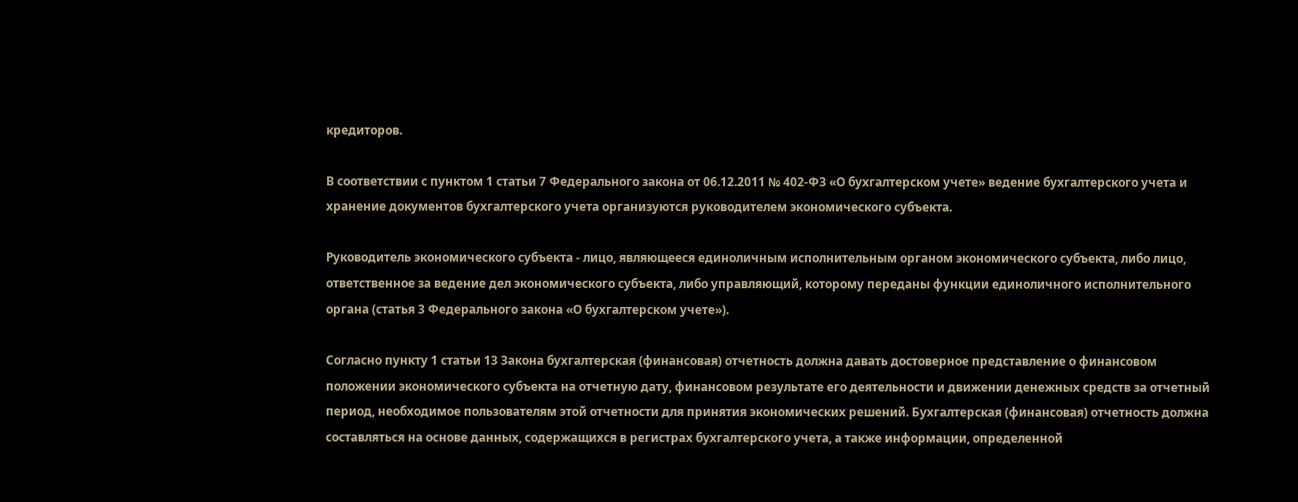кредиторов.

В соответствии с пунктом 1 статьи 7 Федерального закона от 06.12.2011 № 402-ФЗ «О бухгалтерском учете» ведение бухгалтерского учета и хранение документов бухгалтерского учета организуются руководителем экономического субъекта.

Руководитель экономического субъекта - лицо, являющееся единоличным исполнительным органом экономического субъекта, либо лицо, ответственное за ведение дел экономического субъекта, либо управляющий, которому переданы функции единоличного исполнительного органа (статья 3 Федерального закона «О бухгалтерском учете»).

Согласно пункту 1 статьи 13 Закона бухгалтерская (финансовая) отчетность должна давать достоверное представление о финансовом положении экономического субъекта на отчетную дату, финансовом результате его деятельности и движении денежных средств за отчетный период, необходимое пользователям этой отчетности для принятия экономических решений. Бухгалтерская (финансовая) отчетность должна составляться на основе данных, содержащихся в регистрах бухгалтерского учета, а также информации, определенной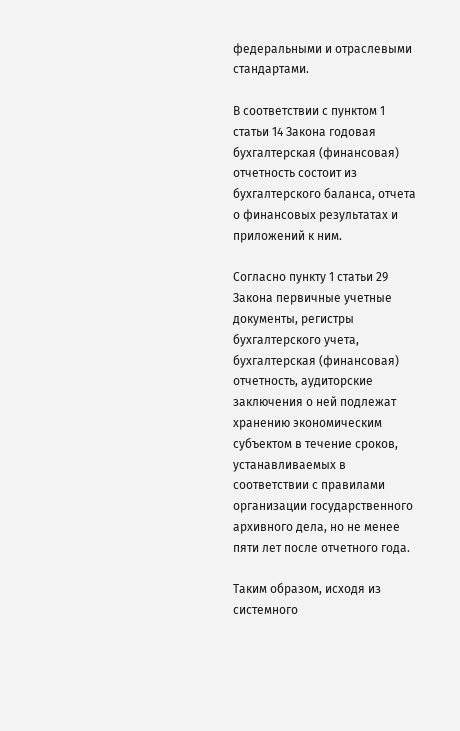федеральными и отраслевыми стандартами.

В соответствии с пунктом 1 статьи 14 Закона годовая бухгалтерская (финансовая) отчетность состоит из бухгалтерского баланса, отчета о финансовых результатах и приложений к ним.

Согласно пункту 1 статьи 29 Закона первичные учетные документы, регистры бухгалтерского учета, бухгалтерская (финансовая) отчетность, аудиторские заключения о ней подлежат хранению экономическим субъектом в течение сроков, устанавливаемых в соответствии с правилами организации государственного архивного дела, но не менее пяти лет после отчетного года.

Таким образом, исходя из системного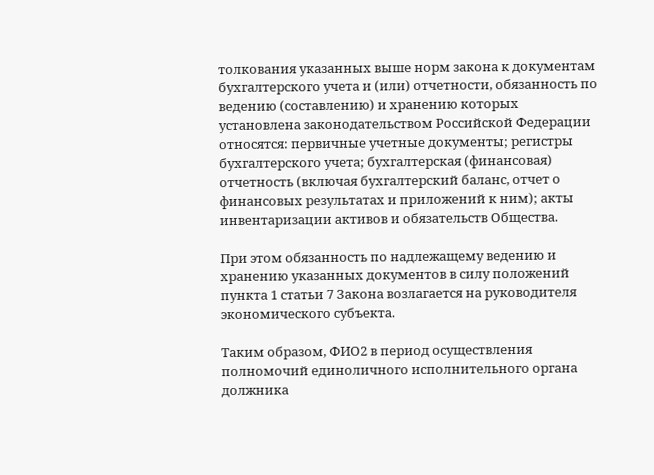толкования указанных выше норм закона к документам бухгалтерского учета и (или) отчетности, обязанность по ведению (составлению) и хранению которых установлена законодательством Российской Федерации относятся: первичные учетные документы; регистры бухгалтерского учета; бухгалтерская (финансовая) отчетность (включая бухгалтерский баланс, отчет о финансовых результатах и приложений к ним); акты инвентаризации активов и обязательств Общества.

При этом обязанность по надлежащему ведению и хранению указанных документов в силу положений пункта 1 статьи 7 Закона возлагается на руководителя экономического субъекта.

Таким образом, ФИО2 в период осуществления полномочий единоличного исполнительного органа должника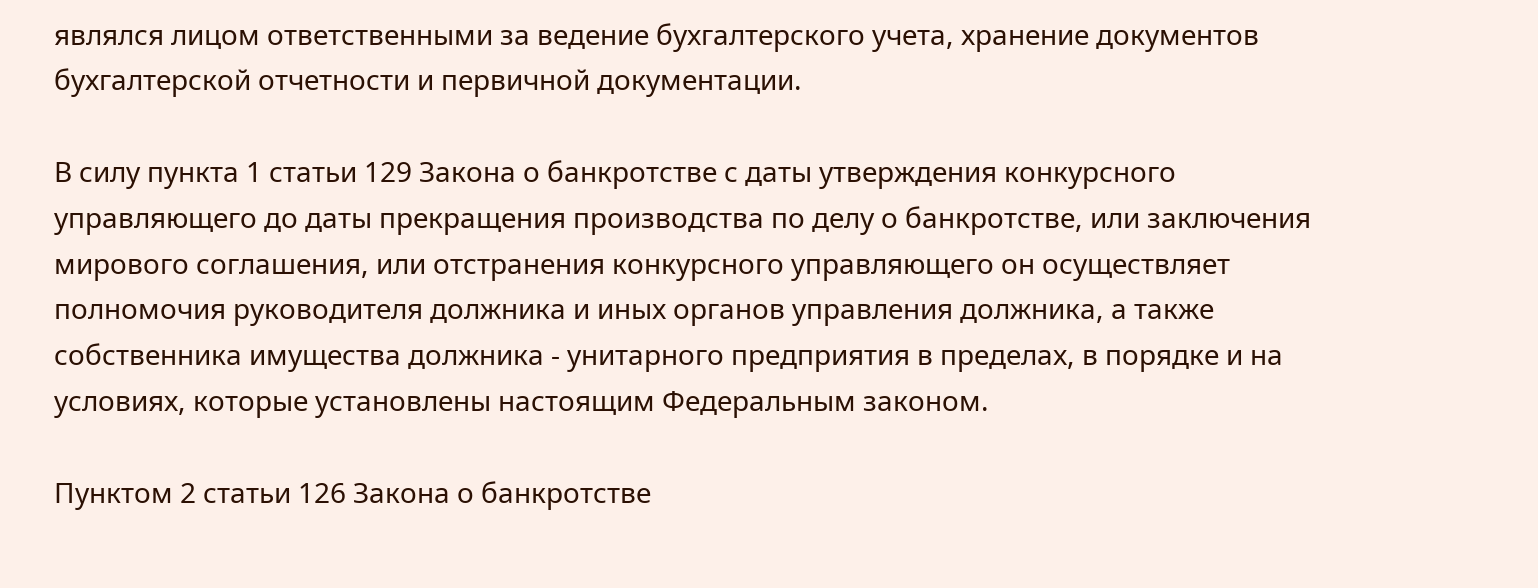являлся лицом ответственными за ведение бухгалтерского учета, хранение документов бухгалтерской отчетности и первичной документации.

В силу пункта 1 статьи 129 Закона о банкротстве с даты утверждения конкурсного управляющего до даты прекращения производства по делу о банкротстве, или заключения мирового соглашения, или отстранения конкурсного управляющего он осуществляет полномочия руководителя должника и иных органов управления должника, а также собственника имущества должника - унитарного предприятия в пределах, в порядке и на условиях, которые установлены настоящим Федеральным законом.

Пунктом 2 статьи 126 Закона о банкротстве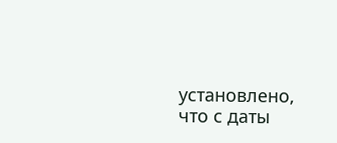установлено, что с даты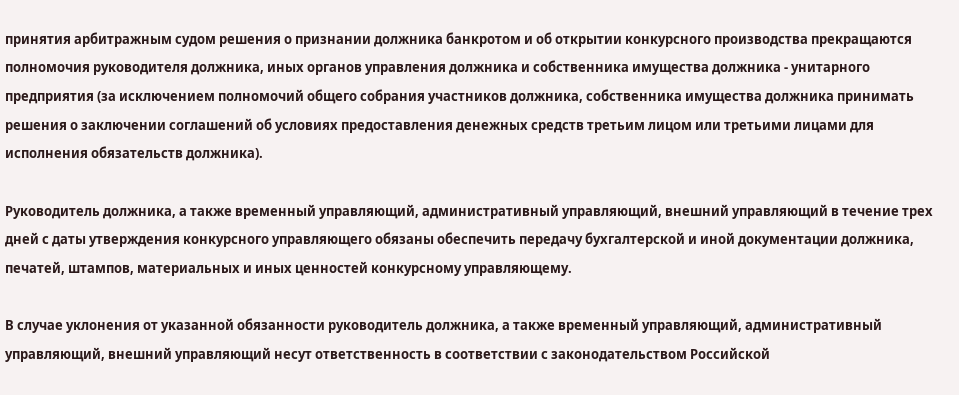принятия арбитражным судом решения о признании должника банкротом и об открытии конкурсного производства прекращаются полномочия руководителя должника, иных органов управления должника и собственника имущества должника - унитарного предприятия (за исключением полномочий общего собрания участников должника, собственника имущества должника принимать решения о заключении соглашений об условиях предоставления денежных средств третьим лицом или третьими лицами для исполнения обязательств должника).

Руководитель должника, а также временный управляющий, административный управляющий, внешний управляющий в течение трех дней с даты утверждения конкурсного управляющего обязаны обеспечить передачу бухгалтерской и иной документации должника, печатей, штампов, материальных и иных ценностей конкурсному управляющему.

В случае уклонения от указанной обязанности руководитель должника, а также временный управляющий, административный управляющий, внешний управляющий несут ответственность в соответствии с законодательством Российской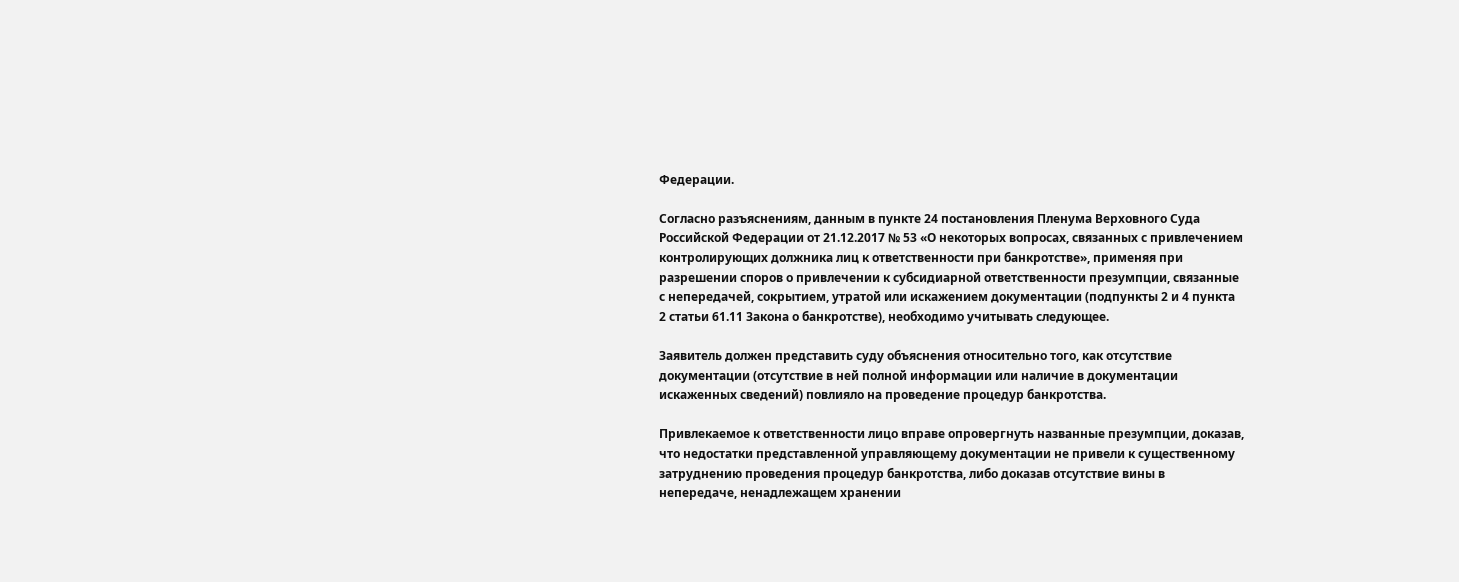Федерации.

Согласно разъяснениям, данным в пункте 24 постановления Пленума Верховного Суда Российской Федерации от 21.12.2017 № 53 «О некоторых вопросах, связанных с привлечением контролирующих должника лиц к ответственности при банкротстве», применяя при разрешении споров о привлечении к субсидиарной ответственности презумпции, связанные с непередачей, сокрытием, утратой или искажением документации (подпункты 2 и 4 пункта 2 статьи 61.11 Закона о банкротстве), необходимо учитывать следующее.

Заявитель должен представить суду объяснения относительно того, как отсутствие документации (отсутствие в ней полной информации или наличие в документации искаженных сведений) повлияло на проведение процедур банкротства.

Привлекаемое к ответственности лицо вправе опровергнуть названные презумпции, доказав, что недостатки представленной управляющему документации не привели к существенному затруднению проведения процедур банкротства, либо доказав отсутствие вины в непередаче, ненадлежащем хранении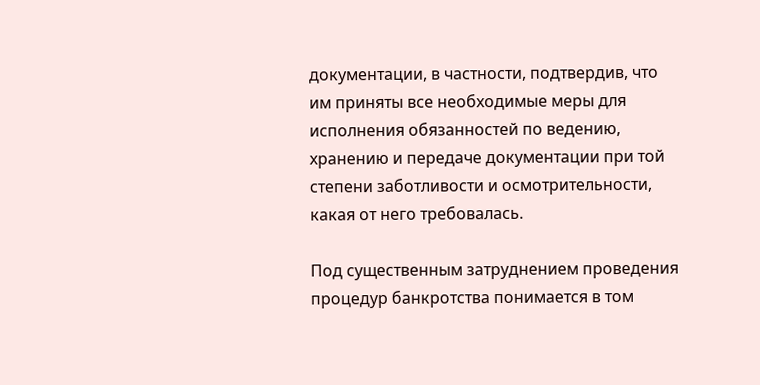документации, в частности, подтвердив, что им приняты все необходимые меры для исполнения обязанностей по ведению, хранению и передаче документации при той степени заботливости и осмотрительности, какая от него требовалась.

Под существенным затруднением проведения процедур банкротства понимается в том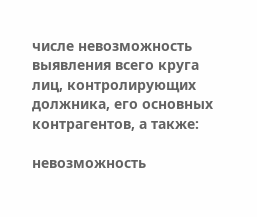числе невозможность выявления всего круга лиц, контролирующих должника, его основных контрагентов, а также:

невозможность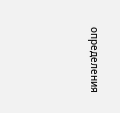определения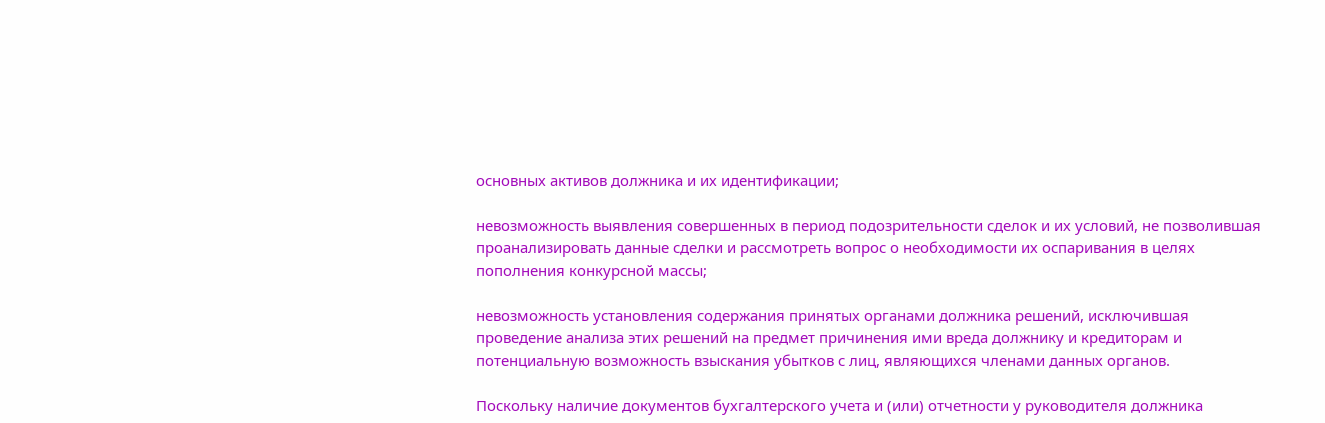основных активов должника и их идентификации;

невозможность выявления совершенных в период подозрительности сделок и их условий, не позволившая проанализировать данные сделки и рассмотреть вопрос о необходимости их оспаривания в целях пополнения конкурсной массы;

невозможность установления содержания принятых органами должника решений, исключившая проведение анализа этих решений на предмет причинения ими вреда должнику и кредиторам и потенциальную возможность взыскания убытков с лиц, являющихся членами данных органов.

Поскольку наличие документов бухгалтерского учета и (или) отчетности у руководителя должника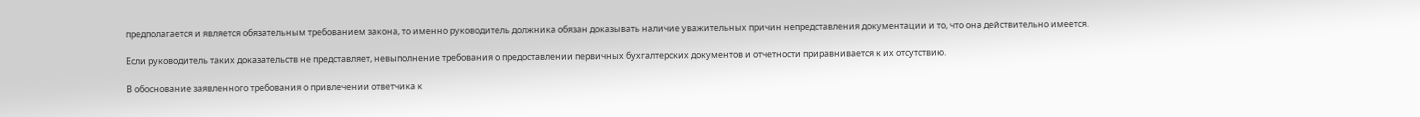предполагается и является обязательным требованием закона, то именно руководитель должника обязан доказывать наличие уважительных причин непредставления документации и то, что она действительно имеется.

Если руководитель таких доказательств не представляет, невыполнение требования о предоставлении первичных бухгалтерских документов и отчетности приравнивается к их отсутствию.

В обоснование заявленного требования о привлечении ответчика к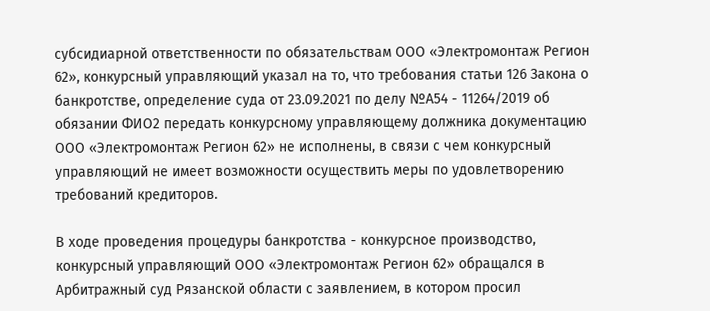субсидиарной ответственности по обязательствам ООО «Электромонтаж Регион 62», конкурсный управляющий указал на то, что требования статьи 126 Закона о банкротстве, определение суда от 23.09.2021 по делу №А54 - 11264/2019 об обязании ФИО2 передать конкурсному управляющему должника документацию ООО «Электромонтаж Регион 62» не исполнены, в связи с чем конкурсный управляющий не имеет возможности осуществить меры по удовлетворению требований кредиторов.

В ходе проведения процедуры банкротства - конкурсное производство, конкурсный управляющий ООО «Электромонтаж Регион 62» обращался в Арбитражный суд Рязанской области с заявлением, в котором просил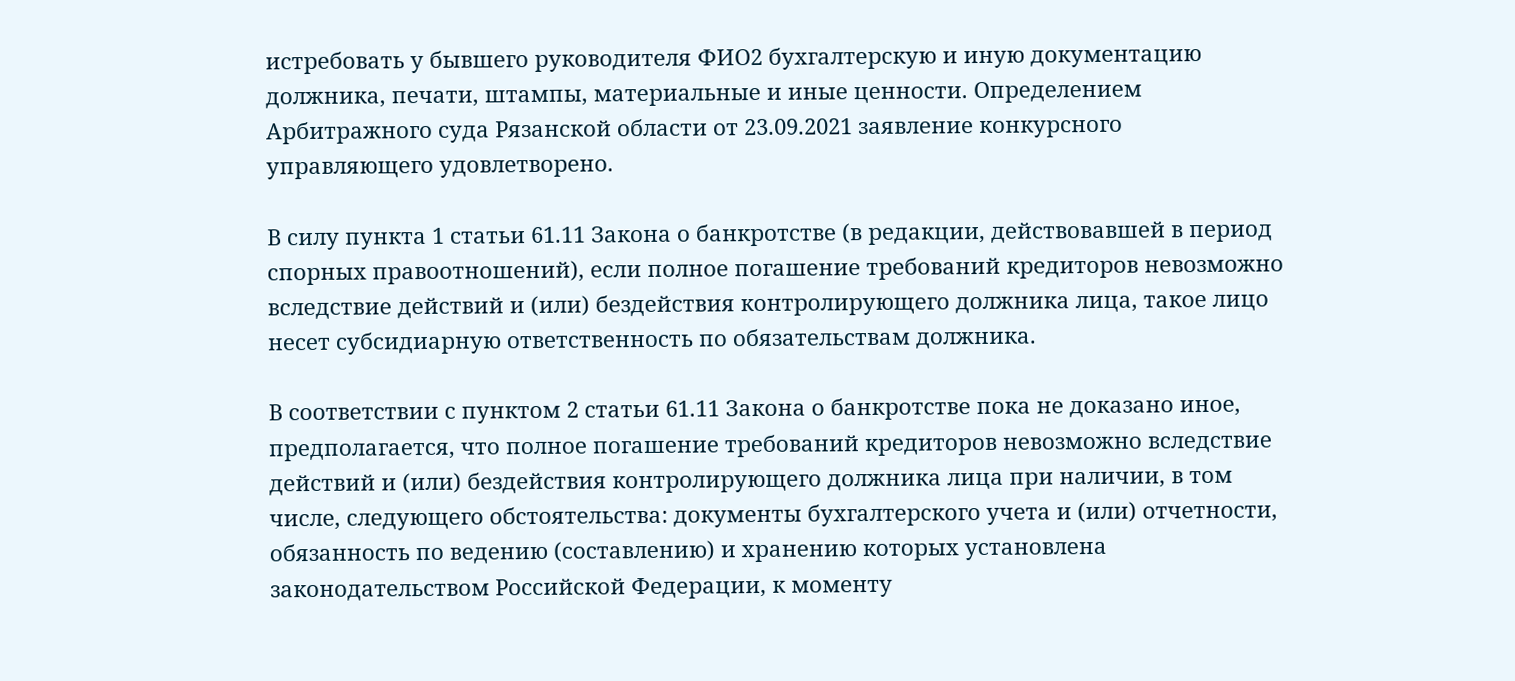истребовать у бывшего руководителя ФИО2 бухгалтерскую и иную документацию должника, печати, штампы, материальные и иные ценности. Определением Арбитражного суда Рязанской области от 23.09.2021 заявление конкурсного управляющего удовлетворено.

В силу пункта 1 статьи 61.11 Закона о банкротстве (в редакции, действовавшей в период спорных правоотношений), если полное погашение требований кредиторов невозможно вследствие действий и (или) бездействия контролирующего должника лица, такое лицо несет субсидиарную ответственность по обязательствам должника.

В соответствии с пунктом 2 статьи 61.11 Закона о банкротстве пока не доказано иное, предполагается, что полное погашение требований кредиторов невозможно вследствие действий и (или) бездействия контролирующего должника лица при наличии, в том числе, следующего обстоятельства: документы бухгалтерского учета и (или) отчетности, обязанность по ведению (составлению) и хранению которых установлена законодательством Российской Федерации, к моменту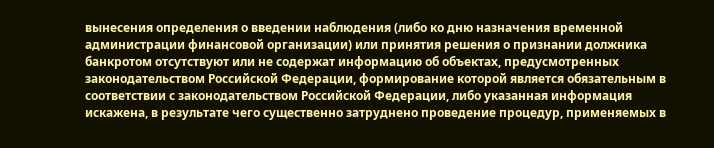вынесения определения о введении наблюдения (либо ко дню назначения временной администрации финансовой организации) или принятия решения о признании должника банкротом отсутствуют или не содержат информацию об объектах, предусмотренных законодательством Российской Федерации, формирование которой является обязательным в соответствии с законодательством Российской Федерации, либо указанная информация искажена, в результате чего существенно затруднено проведение процедур, применяемых в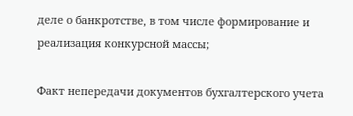деле о банкротстве, в том числе формирование и реализация конкурсной массы;

Факт непередачи документов бухгалтерского учета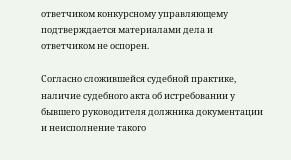ответчиком конкурсному управляющему подтверждается материалами дела и ответчиком не оспорен.

Согласно сложившейся судебной практике, наличие судебного акта об истребовании у бывшего руководителя должника документации и неисполнение такого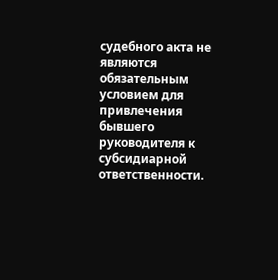судебного акта не являются обязательным условием для привлечения бывшего руководителя к субсидиарной ответственности.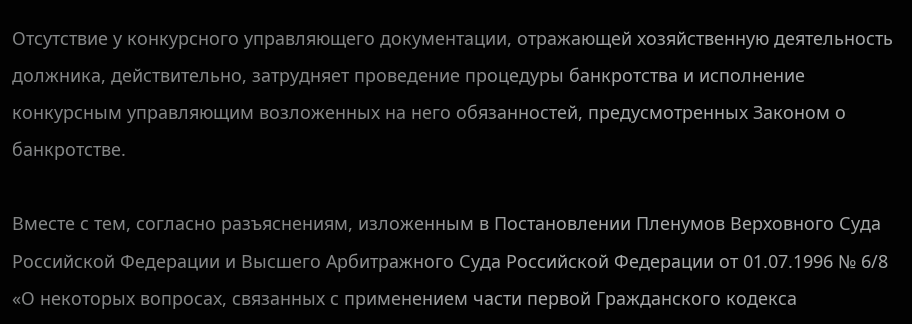Отсутствие у конкурсного управляющего документации, отражающей хозяйственную деятельность должника, действительно, затрудняет проведение процедуры банкротства и исполнение конкурсным управляющим возложенных на него обязанностей, предусмотренных Законом о банкротстве.

Вместе с тем, согласно разъяснениям, изложенным в Постановлении Пленумов Верховного Суда Российской Федерации и Высшего Арбитражного Суда Российской Федерации от 01.07.1996 № 6/8 «О некоторых вопросах, связанных с применением части первой Гражданского кодекса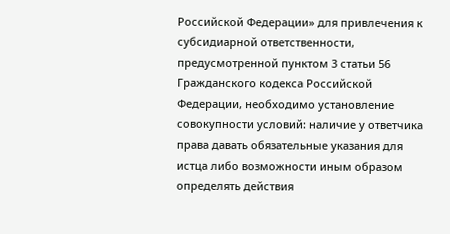Российской Федерации» для привлечения к субсидиарной ответственности, предусмотренной пунктом 3 статьи 56 Гражданского кодекса Российской Федерации, необходимо установление совокупности условий: наличие у ответчика права давать обязательные указания для истца либо возможности иным образом определять действия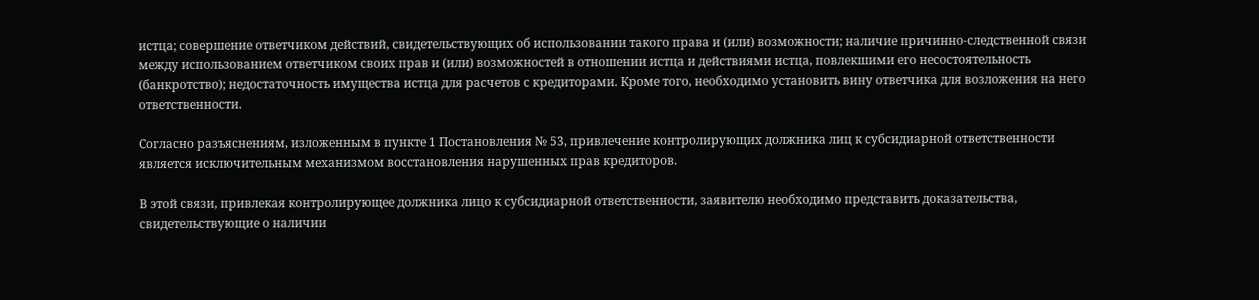истца; совершение ответчиком действий, свидетельствующих об использовании такого права и (или) возможности; наличие причинно-следственной связи между использованием ответчиком своих прав и (или) возможностей в отношении истца и действиями истца, повлекшими его несостоятельность (банкротство); недостаточность имущества истца для расчетов с кредиторами. Кроме того, необходимо установить вину ответчика для возложения на него ответственности.

Согласно разъяснениям, изложенным в пункте 1 Постановления № 53, привлечение контролирующих должника лиц к субсидиарной ответственности является исключительным механизмом восстановления нарушенных прав кредиторов.

В этой связи, привлекая контролирующее должника лицо к субсидиарной ответственности, заявителю необходимо представить доказательства, свидетельствующие о наличии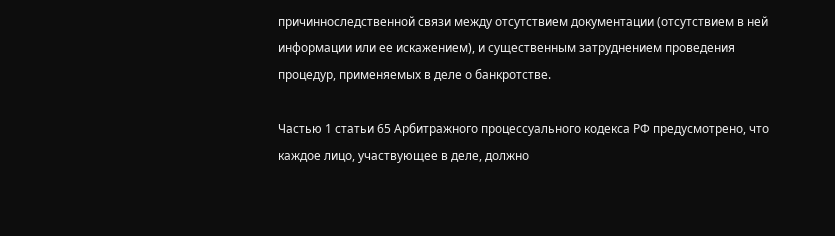причинноследственной связи между отсутствием документации (отсутствием в ней информации или ее искажением), и существенным затруднением проведения процедур, применяемых в деле о банкротстве.

Частью 1 статьи 65 Арбитражного процессуального кодекса РФ предусмотрено, что каждое лицо, участвующее в деле, должно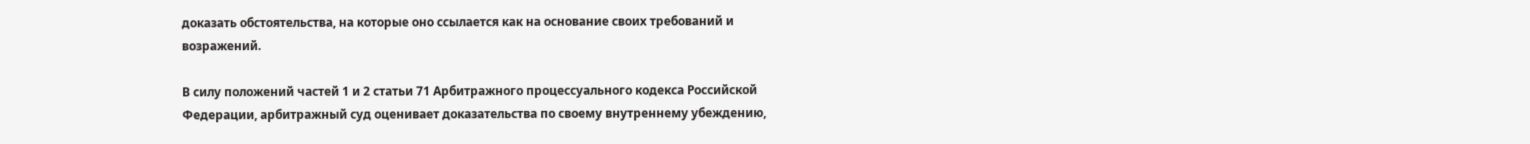доказать обстоятельства, на которые оно ссылается как на основание своих требований и возражений.

В силу положений частей 1 и 2 статьи 71 Арбитражного процессуального кодекса Российской Федерации, арбитражный суд оценивает доказательства по своему внутреннему убеждению,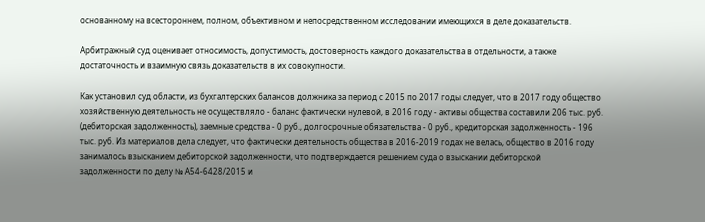основанному на всестороннем, полном, объективном и непосредственном исследовании имеющихся в деле доказательств.

Арбитражный суд оценивает относимость, допустимость, достоверность каждого доказательства в отдельности, а также достаточность и взаимную связь доказательств в их совокупности.

Как установил суд области, из бухгалтерских балансов должника за период с 2015 по 2017 годы следует, что в 2017 году общество хозяйственную деятельность не осуществляло - баланс фактически нулевой, в 2016 году - активы общества составили 206 тыс. руб. (дебиторская задолженность), заемные средства - 0 руб., долгосрочные обязательства - 0 руб., кредиторская задолженность - 196 тыс. руб. Из материалов дела следует, что фактически деятельность общества в 2016-2019 годах не велась, общество в 2016 году занималось взысканием дебиторской задолженности, что подтверждается решением суда о взыскании дебиторской задолженности по делу № А54-6428/2015 и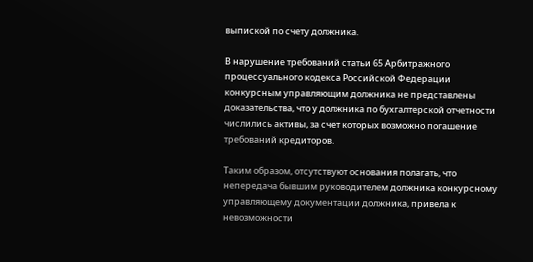выпиской по счету должника.

В нарушение требований статьи 65 Арбитражного процессуального кодекса Российской Федерации конкурсным управляющим должника не представлены доказательства, что у должника по бухгалтерской отчетности числились активы, за счет которых возможно погашение требований кредиторов.

Таким образом, отсутствуют основания полагать, что непередача бывшим руководителем должника конкурсному управляющему документации должника, привела к невозможности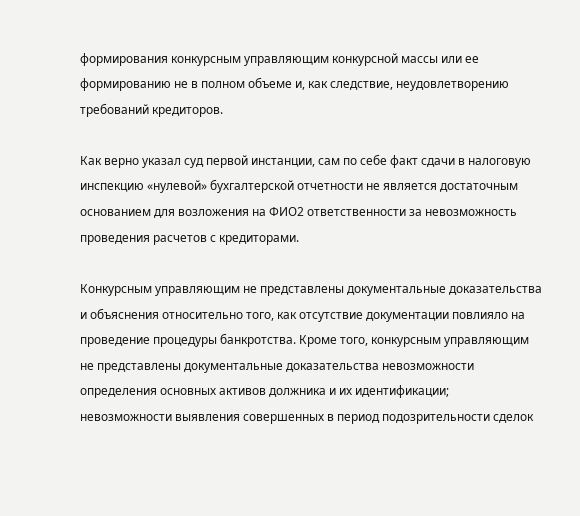формирования конкурсным управляющим конкурсной массы или ее формированию не в полном объеме и, как следствие, неудовлетворению требований кредиторов.

Как верно указал суд первой инстанции, сам по себе факт сдачи в налоговую инспекцию «нулевой» бухгалтерской отчетности не является достаточным основанием для возложения на ФИО2 ответственности за невозможность проведения расчетов с кредиторами.

Конкурсным управляющим не представлены документальные доказательства и объяснения относительно того, как отсутствие документации повлияло на проведение процедуры банкротства. Кроме того, конкурсным управляющим не представлены документальные доказательства невозможности определения основных активов должника и их идентификации; невозможности выявления совершенных в период подозрительности сделок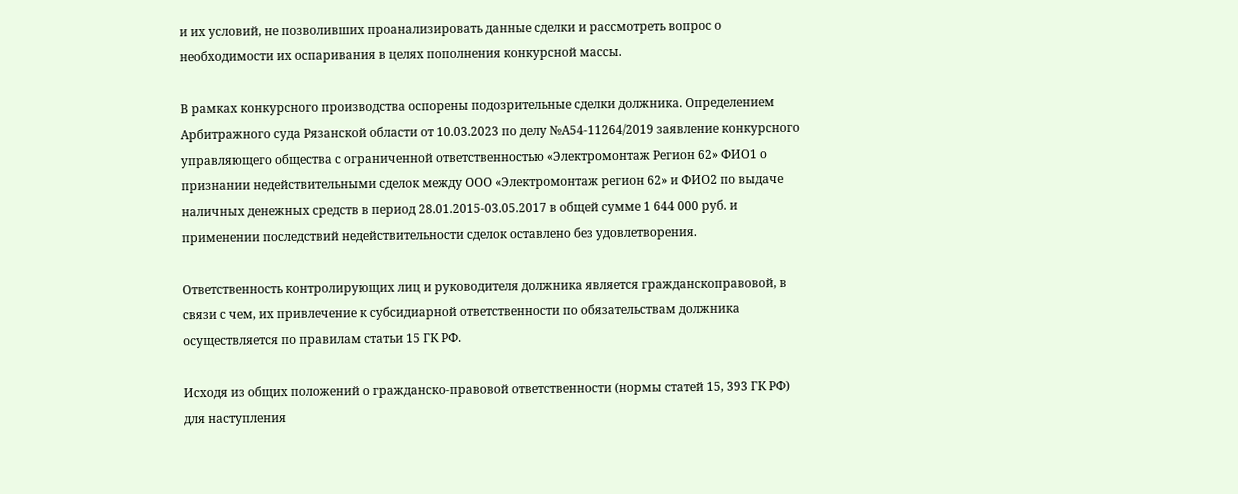и их условий, не позволивших проанализировать данные сделки и рассмотреть вопрос о необходимости их оспаривания в целях пополнения конкурсной массы.

В рамках конкурсного производства оспорены подозрительные сделки должника. Определением Арбитражного суда Рязанской области от 10.03.2023 по делу №А54-11264/2019 заявление конкурсного управляющего общества с ограниченной ответственностью «Электромонтаж Регион 62» ФИО1 о признании недействительными сделок между ООО «Электромонтаж регион 62» и ФИО2 по выдаче наличных денежных средств в период 28.01.2015-03.05.2017 в общей сумме 1 644 000 руб. и применении последствий недействительности сделок оставлено без удовлетворения.

Ответственность контролирующих лиц и руководителя должника является гражданскоправовой, в связи с чем, их привлечение к субсидиарной ответственности по обязательствам должника осуществляется по правилам статьи 15 ГК РФ.

Исходя из общих положений о гражданско-правовой ответственности (нормы статей 15, 393 ГК РФ) для наступления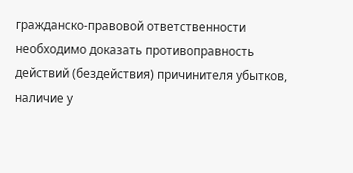гражданско-правовой ответственности необходимо доказать противоправность действий (бездействия) причинителя убытков, наличие у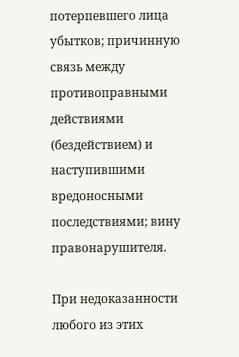потерпевшего лица убытков; причинную связь между противоправными действиями (бездействием) и наступившими вредоносными последствиями; вину правонарушителя.

При недоказанности любого из этих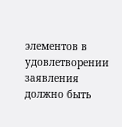элементов в удовлетворении заявления должно быть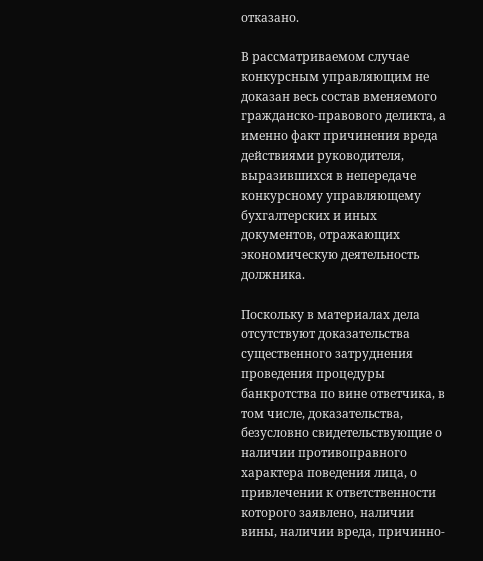отказано.

В рассматриваемом случае конкурсным управляющим не доказан весь состав вменяемого гражданско-правового деликта, а именно факт причинения вреда действиями руководителя, выразившихся в непередаче конкурсному управляющему бухгалтерских и иных документов, отражающих экономическую деятельность должника.

Поскольку в материалах дела отсутствуют доказательства существенного затруднения проведения процедуры банкротства по вине ответчика, в том числе, доказательства, безусловно свидетельствующие о наличии противоправного характера поведения лица, о привлечении к ответственности которого заявлено, наличии вины, наличии вреда, причинно-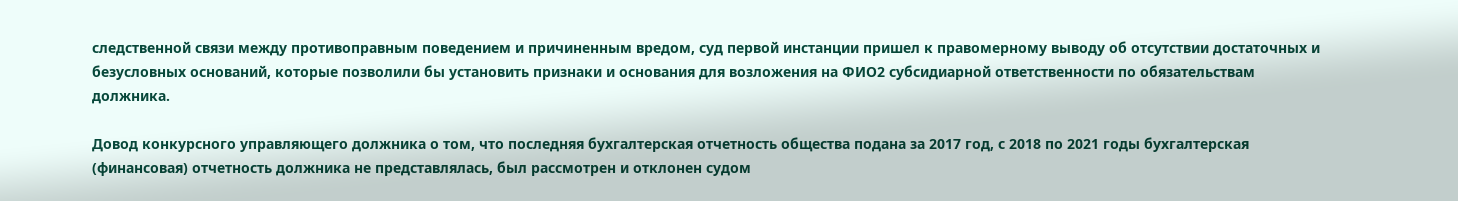следственной связи между противоправным поведением и причиненным вредом, суд первой инстанции пришел к правомерному выводу об отсутствии достаточных и безусловных оснований, которые позволили бы установить признаки и основания для возложения на ФИО2 субсидиарной ответственности по обязательствам должника.

Довод конкурсного управляющего должника о том, что последняя бухгалтерская отчетность общества подана за 2017 год, с 2018 по 2021 годы бухгалтерская (финансовая) отчетность должника не представлялась, был рассмотрен и отклонен судом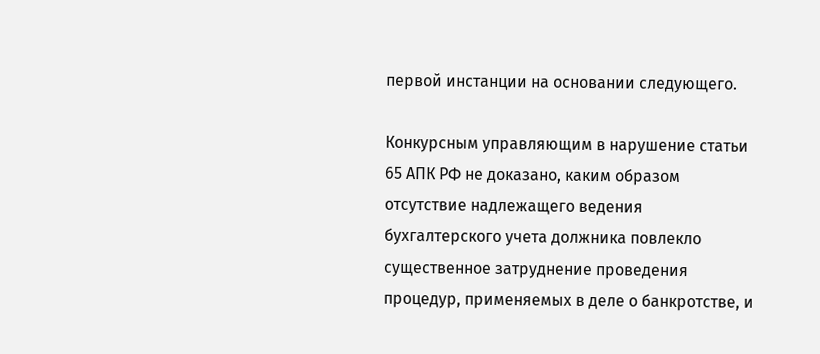первой инстанции на основании следующего.

Конкурсным управляющим в нарушение статьи 65 АПК РФ не доказано, каким образом отсутствие надлежащего ведения бухгалтерского учета должника повлекло существенное затруднение проведения процедур, применяемых в деле о банкротстве, и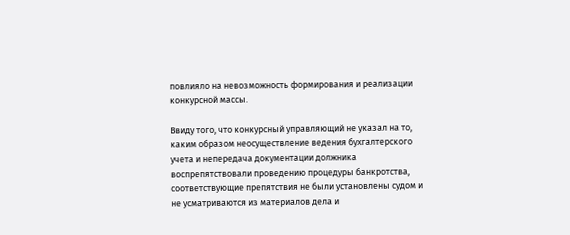повлияло на невозможность формирования и реализации конкурсной массы.

Ввиду того, что конкурсный управляющий не указал на то, каким образом неосуществление ведения бухгалтерского учета и непередача документации должника воспрепятствовали проведению процедуры банкротства, соответствующие препятствия не были установлены судом и не усматриваются из материалов дела и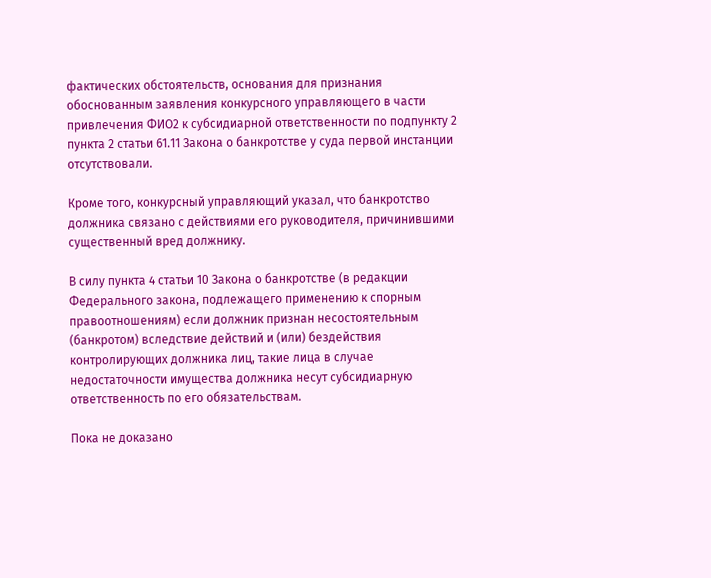фактических обстоятельств, основания для признания обоснованным заявления конкурсного управляющего в части привлечения ФИО2 к субсидиарной ответственности по подпункту 2 пункта 2 статьи 61.11 Закона о банкротстве у суда первой инстанции отсутствовали.

Кроме того, конкурсный управляющий указал, что банкротство должника связано с действиями его руководителя, причинившими существенный вред должнику.

В силу пункта 4 статьи 10 Закона о банкротстве (в редакции Федерального закона, подлежащего применению к спорным правоотношениям) если должник признан несостоятельным (банкротом) вследствие действий и (или) бездействия контролирующих должника лиц, такие лица в случае недостаточности имущества должника несут субсидиарную ответственность по его обязательствам.

Пока не доказано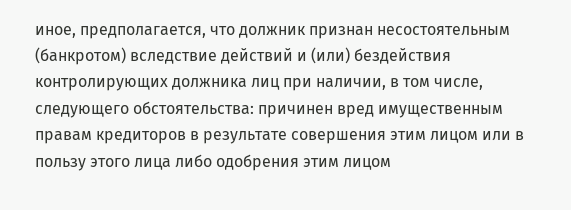иное, предполагается, что должник признан несостоятельным (банкротом) вследствие действий и (или) бездействия контролирующих должника лиц при наличии, в том числе, следующего обстоятельства: причинен вред имущественным правам кредиторов в результате совершения этим лицом или в пользу этого лица либо одобрения этим лицом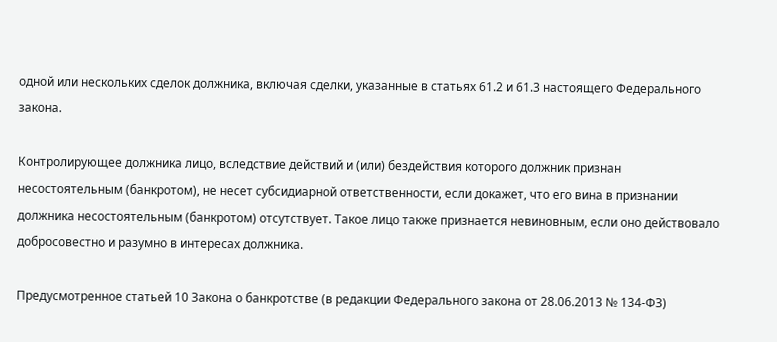одной или нескольких сделок должника, включая сделки, указанные в статьях 61.2 и 61.3 настоящего Федерального закона.

Контролирующее должника лицо, вследствие действий и (или) бездействия которого должник признан несостоятельным (банкротом), не несет субсидиарной ответственности, если докажет, что его вина в признании должника несостоятельным (банкротом) отсутствует. Такое лицо также признается невиновным, если оно действовало добросовестно и разумно в интересах должника.

Предусмотренное статьей 10 Закона о банкротстве (в редакции Федерального закона от 28.06.2013 № 134-ФЗ)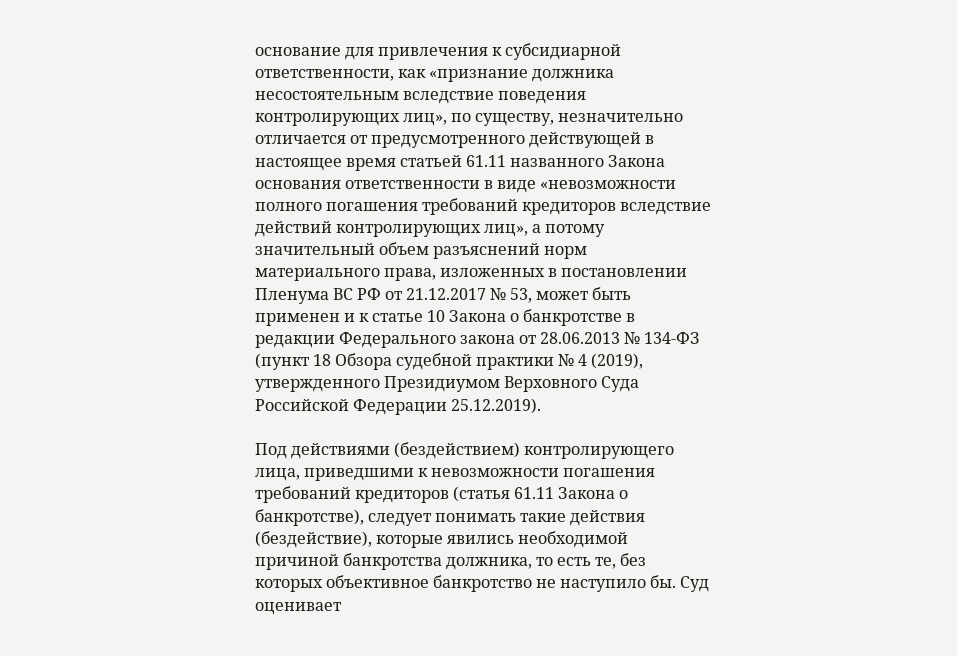основание для привлечения к субсидиарной ответственности, как «признание должника несостоятельным вследствие поведения контролирующих лиц», по существу, незначительно отличается от предусмотренного действующей в настоящее время статьей 61.11 названного Закона основания ответственности в виде «невозможности полного погашения требований кредиторов вследствие действий контролирующих лиц», а потому значительный объем разъяснений норм материального права, изложенных в постановлении Пленума ВС РФ от 21.12.2017 № 53, может быть применен и к статье 10 Закона о банкротстве в редакции Федерального закона от 28.06.2013 № 134-ФЗ (пункт 18 Обзора судебной практики № 4 (2019), утвержденного Президиумом Верховного Суда Российской Федерации 25.12.2019).

Под действиями (бездействием) контролирующего лица, приведшими к невозможности погашения требований кредиторов (статья 61.11 Закона о банкротстве), следует понимать такие действия (бездействие), которые явились необходимой причиной банкротства должника, то есть те, без которых объективное банкротство не наступило бы. Суд оценивает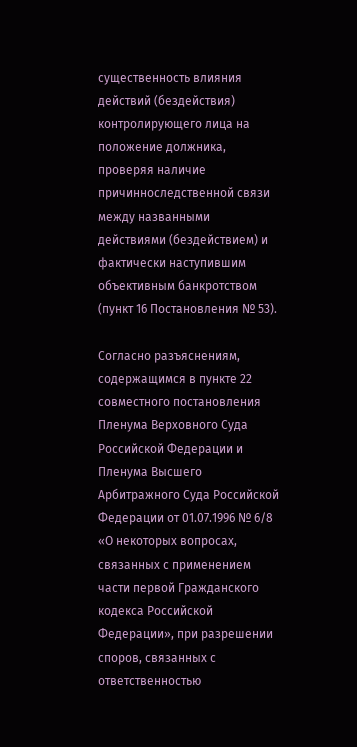существенность влияния действий (бездействия) контролирующего лица на положение должника, проверяя наличие причинноследственной связи между названными действиями (бездействием) и фактически наступившим объективным банкротством (пункт 16 Постановления № 53).

Согласно разъяснениям, содержащимся в пункте 22 совместного постановления Пленума Верховного Суда Российской Федерации и Пленума Высшего Арбитражного Суда Российской Федерации от 01.07.1996 № 6/8 «О некоторых вопросах, связанных с применением части первой Гражданского кодекса Российской Федерации», при разрешении споров, связанных с ответственностью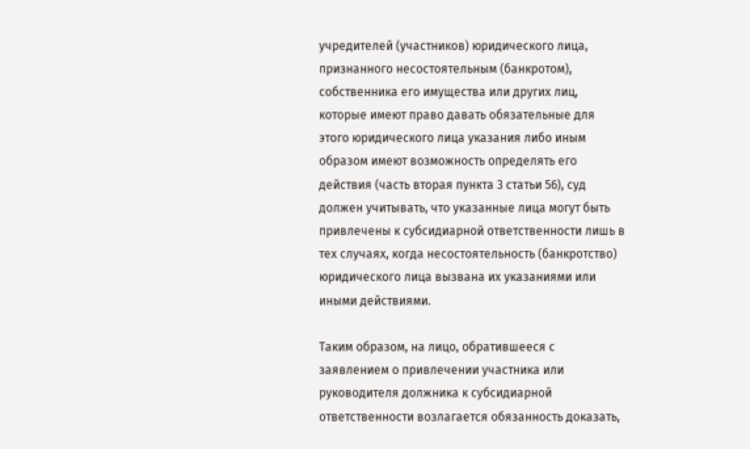учредителей (участников) юридического лица, признанного несостоятельным (банкротом), собственника его имущества или других лиц, которые имеют право давать обязательные для этого юридического лица указания либо иным образом имеют возможность определять его действия (часть вторая пункта 3 статьи 56), суд должен учитывать, что указанные лица могут быть привлечены к субсидиарной ответственности лишь в тех случаях, когда несостоятельность (банкротство) юридического лица вызвана их указаниями или иными действиями.

Таким образом, на лицо, обратившееся с заявлением о привлечении участника или руководителя должника к субсидиарной ответственности возлагается обязанность доказать,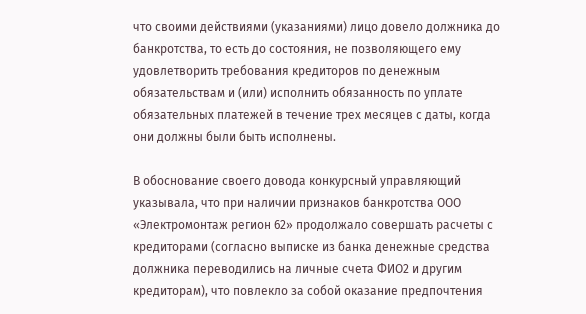что своими действиями (указаниями) лицо довело должника до банкротства, то есть до состояния, не позволяющего ему удовлетворить требования кредиторов по денежным обязательствам и (или) исполнить обязанность по уплате обязательных платежей в течение трех месяцев с даты, когда они должны были быть исполнены.

В обоснование своего довода конкурсный управляющий указывала, что при наличии признаков банкротства ООО «Электромонтаж регион 62» продолжало совершать расчеты с кредиторами (согласно выписке из банка денежные средства должника переводились на личные счета ФИО2 и другим кредиторам), что повлекло за собой оказание предпочтения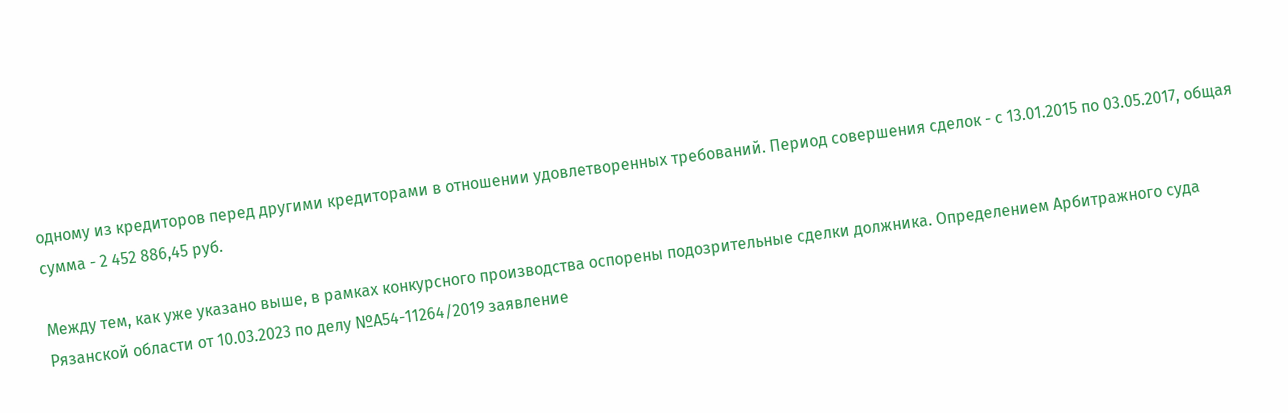одному из кредиторов перед другими кредиторами в отношении удовлетворенных требований. Период совершения сделок - с 13.01.2015 по 03.05.2017, общая сумма - 2 452 886,45 руб.

Между тем, как уже указано выше, в рамках конкурсного производства оспорены подозрительные сделки должника. Определением Арбитражного суда Рязанской области от 10.03.2023 по делу №А54-11264/2019 заявление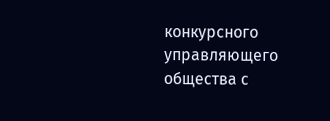конкурсного управляющего общества с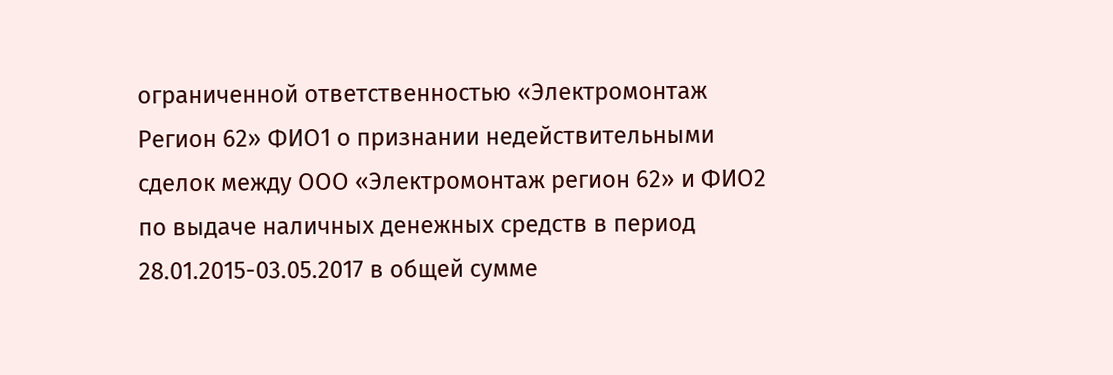ограниченной ответственностью «Электромонтаж Регион 62» ФИО1 о признании недействительными сделок между ООО «Электромонтаж регион 62» и ФИО2 по выдаче наличных денежных средств в период 28.01.2015-03.05.2017 в общей сумме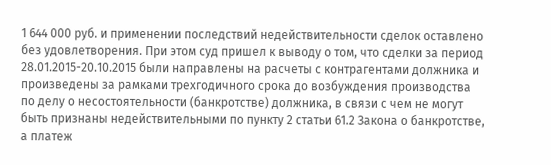1 644 000 руб. и применении последствий недействительности сделок оставлено без удовлетворения. При этом суд пришел к выводу о том, что сделки за период 28.01.2015-20.10.2015 были направлены на расчеты с контрагентами должника и произведены за рамками трехгодичного срока до возбуждения производства по делу о несостоятельности (банкротстве) должника, в связи с чем не могут быть признаны недействительными по пункту 2 статьи 61.2 Закона о банкротстве, а платеж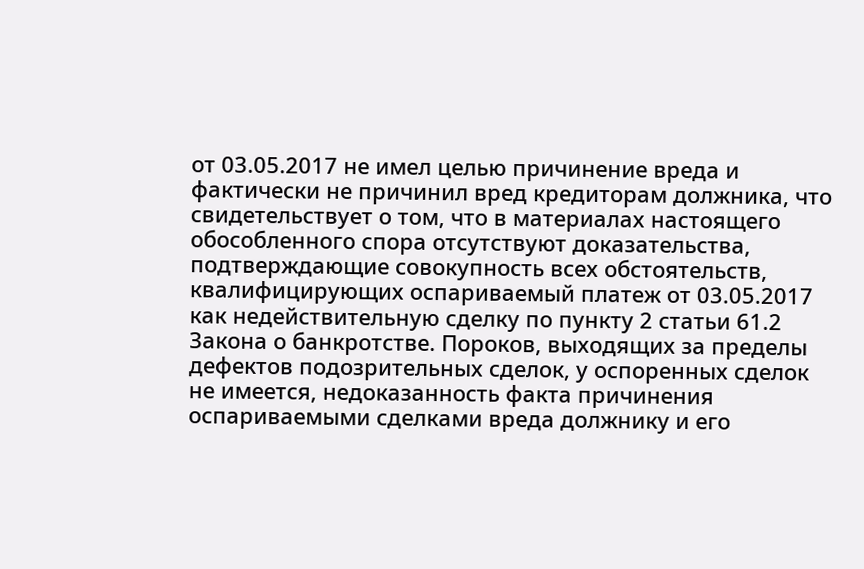от 03.05.2017 не имел целью причинение вреда и фактически не причинил вред кредиторам должника, что свидетельствует о том, что в материалах настоящего обособленного спора отсутствуют доказательства, подтверждающие совокупность всех обстоятельств, квалифицирующих оспариваемый платеж от 03.05.2017 как недействительную сделку по пункту 2 статьи 61.2 Закона о банкротстве. Пороков, выходящих за пределы дефектов подозрительных сделок, у оспоренных сделок не имеется, недоказанность факта причинения оспариваемыми сделками вреда должнику и его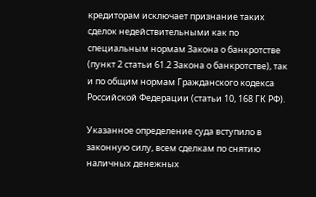кредиторам исключает признание таких сделок недействительными как по специальным нормам Закона о банкротстве (пункт 2 статьи 61.2 Закона о банкротстве), так и по общим нормам Гражданского кодекса Российской Федерации (статьи 10, 168 ГК РФ).

Указанное определение суда вступило в законную силу, всем сделкам по снятию наличных денежных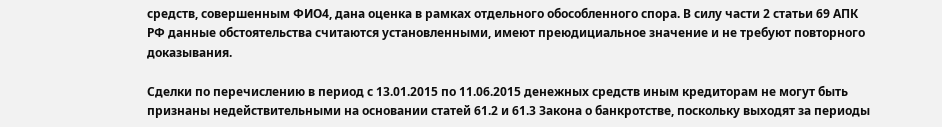средств, совершенным ФИО4, дана оценка в рамках отдельного обособленного спора. В силу части 2 статьи 69 АПК РФ данные обстоятельства считаются установленными, имеют преюдициальное значение и не требуют повторного доказывания.

Сделки по перечислению в период с 13.01.2015 по 11.06.2015 денежных средств иным кредиторам не могут быть признаны недействительными на основании статей 61.2 и 61.3 Закона о банкротстве, поскольку выходят за периоды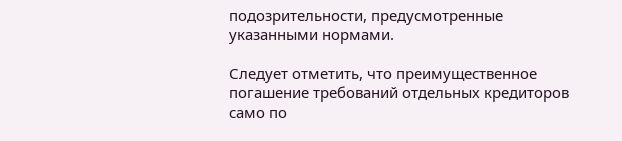подозрительности, предусмотренные указанными нормами.

Следует отметить, что преимущественное погашение требований отдельных кредиторов само по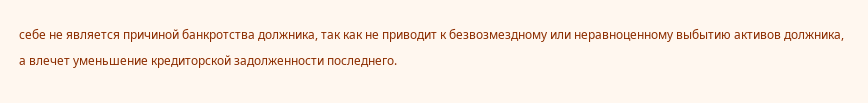себе не является причиной банкротства должника, так как не приводит к безвозмездному или неравноценному выбытию активов должника, а влечет уменьшение кредиторской задолженности последнего.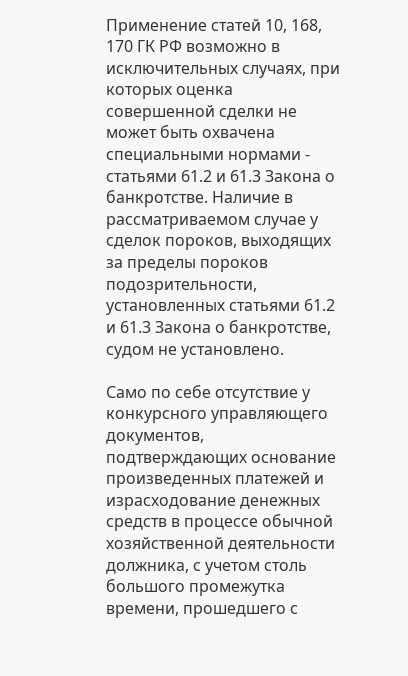Применение статей 10, 168, 170 ГК РФ возможно в исключительных случаях, при которых оценка совершенной сделки не может быть охвачена специальными нормами - статьями 61.2 и 61.3 Закона о банкротстве. Наличие в рассматриваемом случае у сделок пороков, выходящих за пределы пороков подозрительности, установленных статьями 61.2 и 61.3 Закона о банкротстве, судом не установлено.

Само по себе отсутствие у конкурсного управляющего документов, подтверждающих основание произведенных платежей и израсходование денежных средств в процессе обычной хозяйственной деятельности должника, с учетом столь большого промежутка времени, прошедшего с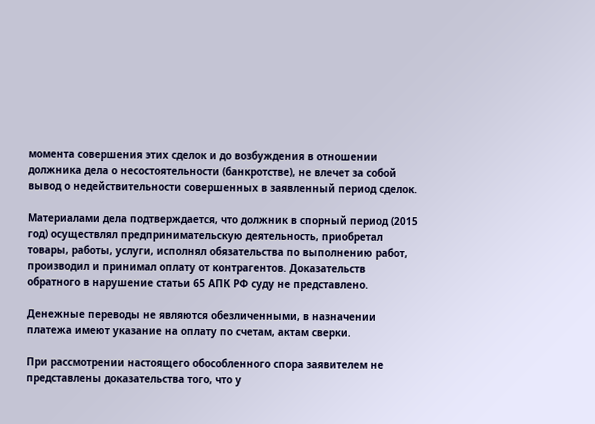момента совершения этих сделок и до возбуждения в отношении должника дела о несостоятельности (банкротстве), не влечет за собой вывод о недействительности совершенных в заявленный период сделок.

Материалами дела подтверждается, что должник в спорный период (2015 год) осуществлял предпринимательскую деятельность, приобретал товары, работы, услуги, исполнял обязательства по выполнению работ, производил и принимал оплату от контрагентов. Доказательств обратного в нарушение статьи 65 АПК РФ суду не представлено.

Денежные переводы не являются обезличенными, в назначении платежа имеют указание на оплату по счетам, актам сверки.

При рассмотрении настоящего обособленного спора заявителем не представлены доказательства того, что у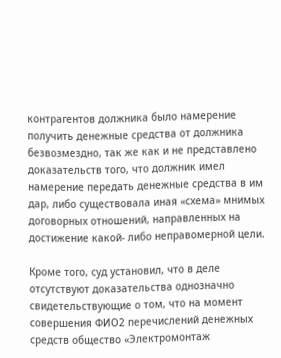контрагентов должника было намерение получить денежные средства от должника безвозмездно, так же как и не представлено доказательств того, что должник имел намерение передать денежные средства в им дар, либо существовала иная «схема» мнимых договорных отношений, направленных на достижение какой- либо неправомерной цели.

Кроме того, суд установил, что в деле отсутствуют доказательства однозначно свидетельствующие о том, что на момент совершения ФИО2 перечислений денежных средств общество «Электромонтаж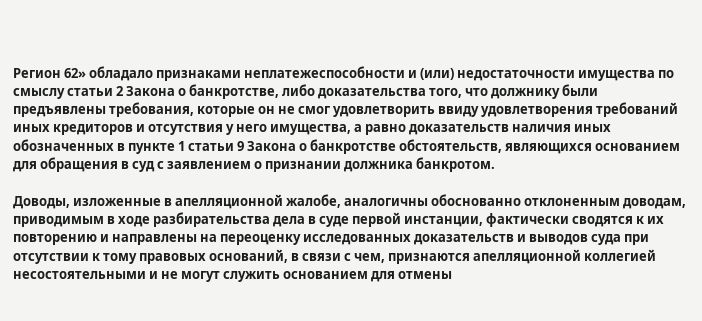Регион 62» обладало признаками неплатежеспособности и (или) недостаточности имущества по смыслу статьи 2 Закона о банкротстве, либо доказательства того, что должнику были предъявлены требования, которые он не смог удовлетворить ввиду удовлетворения требований иных кредиторов и отсутствия у него имущества, а равно доказательств наличия иных обозначенных в пункте 1 статьи 9 Закона о банкротстве обстоятельств, являющихся основанием для обращения в суд с заявлением о признании должника банкротом.

Доводы, изложенные в апелляционной жалобе, аналогичны обоснованно отклоненным доводам, приводимым в ходе разбирательства дела в суде первой инстанции, фактически сводятся к их повторению и направлены на переоценку исследованных доказательств и выводов суда при отсутствии к тому правовых оснований, в связи с чем, признаются апелляционной коллегией несостоятельными и не могут служить основанием для отмены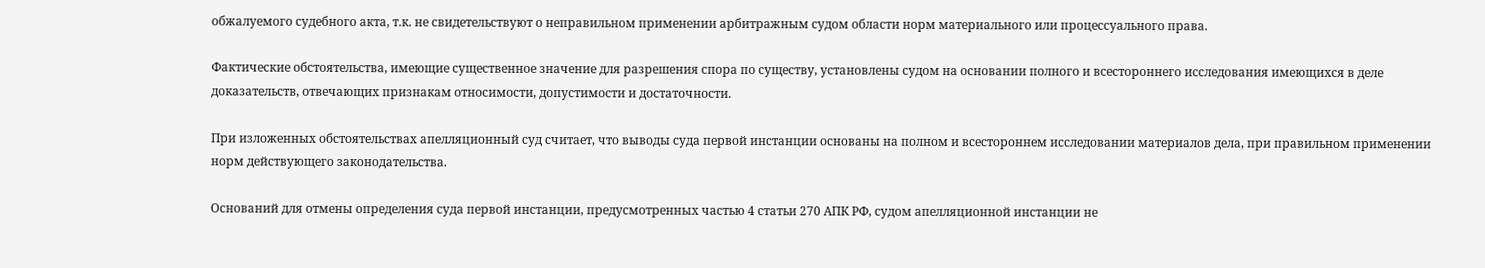обжалуемого судебного акта, т.к. не свидетельствуют о неправильном применении арбитражным судом области норм материального или процессуального права.

Фактические обстоятельства, имеющие существенное значение для разрешения спора по существу, установлены судом на основании полного и всестороннего исследования имеющихся в деле доказательств, отвечающих признакам относимости, допустимости и достаточности.

При изложенных обстоятельствах апелляционный суд считает, что выводы суда первой инстанции основаны на полном и всестороннем исследовании материалов дела, при правильном применении норм действующего законодательства.

Оснований для отмены определения суда первой инстанции, предусмотренных частью 4 статьи 270 АПК РФ, судом апелляционной инстанции не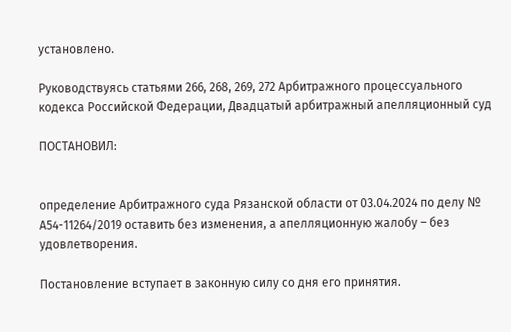установлено.

Руководствуясь статьями 266, 268, 269, 272 Арбитражного процессуального кодекса Российской Федерации, Двадцатый арбитражный апелляционный суд

ПОСТАНОВИЛ:


определение Арбитражного суда Рязанской области от 03.04.2024 по делу № А54-11264/2019 оставить без изменения, а апелляционную жалобу – без удовлетворения.

Постановление вступает в законную силу со дня его принятия.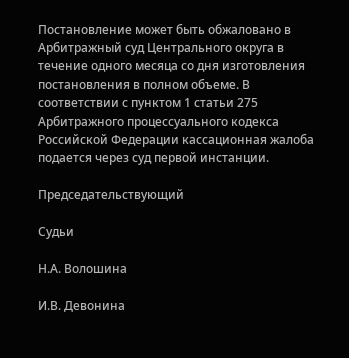Постановление может быть обжаловано в Арбитражный суд Центрального округа в течение одного месяца со дня изготовления постановления в полном объеме. В соответствии с пунктом 1 статьи 275 Арбитражного процессуального кодекса Российской Федерации кассационная жалоба подается через суд первой инстанции.

Председательствующий

Судьи

Н.А. Волошина

И.В. Девонина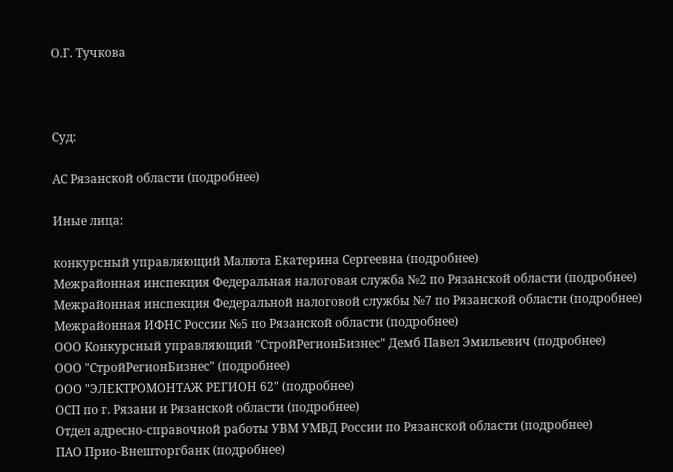О.Г. Тучкова



Суд:

АС Рязанской области (подробнее)

Иные лица:

конкурсный управляющий Малюта Екатерина Сергеевна (подробнее)
Межрайонная инспекция Федеральная налоговая служба №2 по Рязанской области (подробнее)
Межрайонная инспекция Федеральной налоговой службы №7 по Рязанской области (подробнее)
Межрайонная ИФНС России №5 по Рязанской области (подробнее)
ООО Конкурсный управляющий "СтройРегионБизнес" Демб Павел Эмильевич (подробнее)
ООО "СтройРегионБизнес" (подробнее)
ООО "ЭЛЕКТРОМОНТАЖ РЕГИОН 62" (подробнее)
ОСП по г. Рязани и Рязанской области (подробнее)
Отдел адресно-справочной работы УВМ УМВД России по Рязанской области (подробнее)
ПАО Прио-Внешторгбанк (подробнее)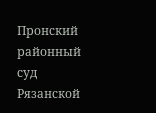Пронский районный суд Рязанской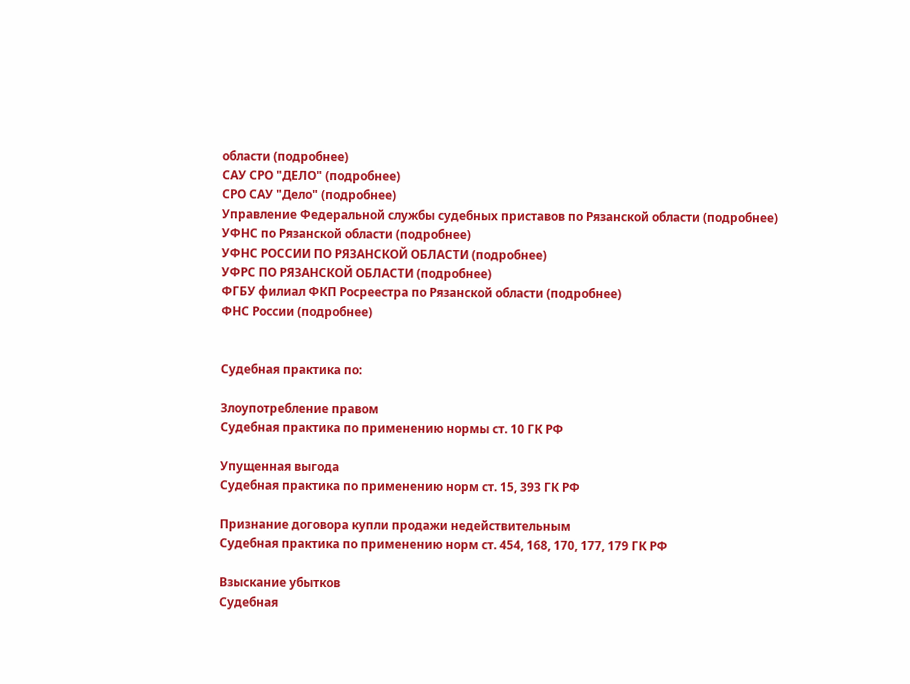области (подробнее)
САУ СРО "ДЕЛО" (подробнее)
СРО САУ "Дело" (подробнее)
Управление Федеральной службы судебных приставов по Рязанской области (подробнее)
УФНС по Рязанской области (подробнее)
УФНС РОССИИ ПО РЯЗАНСКОЙ ОБЛАСТИ (подробнее)
УФРС ПО РЯЗАНСКОЙ ОБЛАСТИ (подробнее)
ФГБУ филиал ФКП Росреестра по Рязанской области (подробнее)
ФНС России (подробнее)


Судебная практика по:

Злоупотребление правом
Судебная практика по применению нормы ст. 10 ГК РФ

Упущенная выгода
Судебная практика по применению норм ст. 15, 393 ГК РФ

Признание договора купли продажи недействительным
Судебная практика по применению норм ст. 454, 168, 170, 177, 179 ГК РФ

Взыскание убытков
Судебная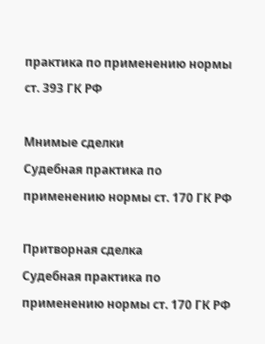практика по применению нормы ст. 393 ГК РФ

Мнимые сделки
Судебная практика по применению нормы ст. 170 ГК РФ

Притворная сделка
Судебная практика по применению нормы ст. 170 ГК РФ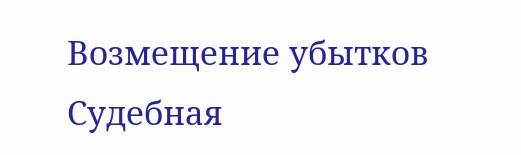Возмещение убытков
Судебная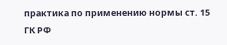практика по применению нормы ст. 15 ГК РФ